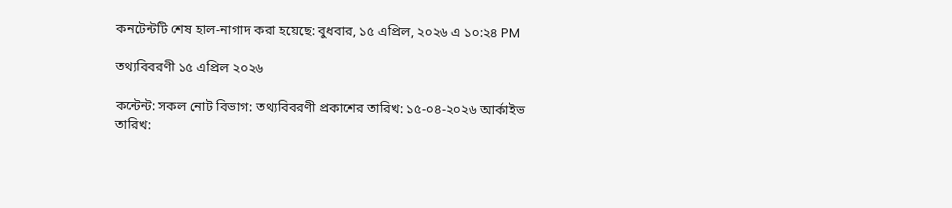কনটেন্টটি শেষ হাল-নাগাদ করা হয়েছে: বুধবার, ১৫ এপ্রিল, ২০২৬ এ ১০:২৪ PM

তথ্যবিবরণী ১৫ এপ্রিল ২০২৬

কন্টেন্ট: সকল নোট বিভাগ: তথ্যবিবরণী প্রকাশের তারিখ: ১৫-০৪-২০২৬ আর্কাইভ তারিখ: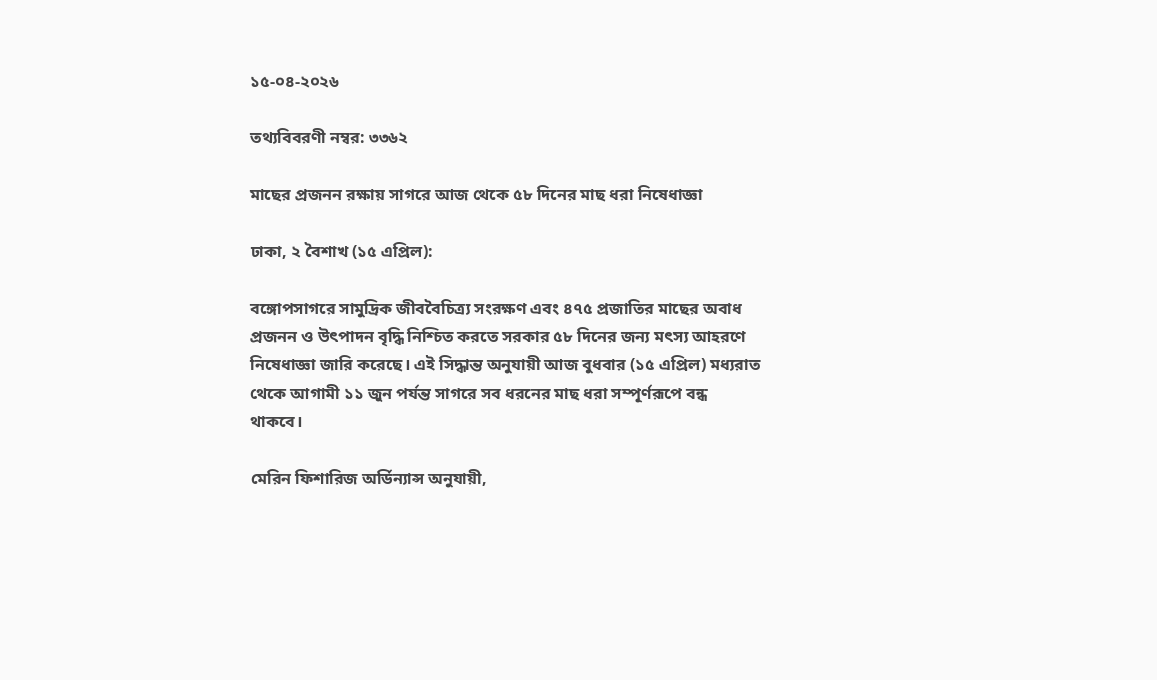১৫-০৪-২০২৬

তথ্যবিবরণী নম্বর: ৩৩৬২

মাছের প্রজনন রক্ষায় সাগরে আজ থেকে ৫৮ দিনের মাছ ধরা নিষেধাজ্ঞা

ঢাকা, ২ বৈশাখ (১৫ এপ্রিল):

বঙ্গোপসাগরে সামুদ্রিক জীববৈচিত্র্য সংরক্ষণ এবং ৪৭৫ প্রজাতির মাছের অবাধ প্রজনন ও উৎপাদন বৃদ্ধি নিশ্চিত করতে সরকার ৫৮ দিনের জন্য মৎস্য আহরণে নিষেধাজ্ঞা জারি করেছে। এই সিদ্ধান্ত অনুযায়ী আজ বুধবার (১৫ এপ্রিল) মধ্যরাত থেকে আগামী ১১ জুন পর্যন্ত সাগরে সব ধরনের মাছ ধরা সম্পূর্ণরূপে বন্ধ থাকবে।

মেরিন ফিশারিজ অর্ডিন্যান্স অনুযায়ী,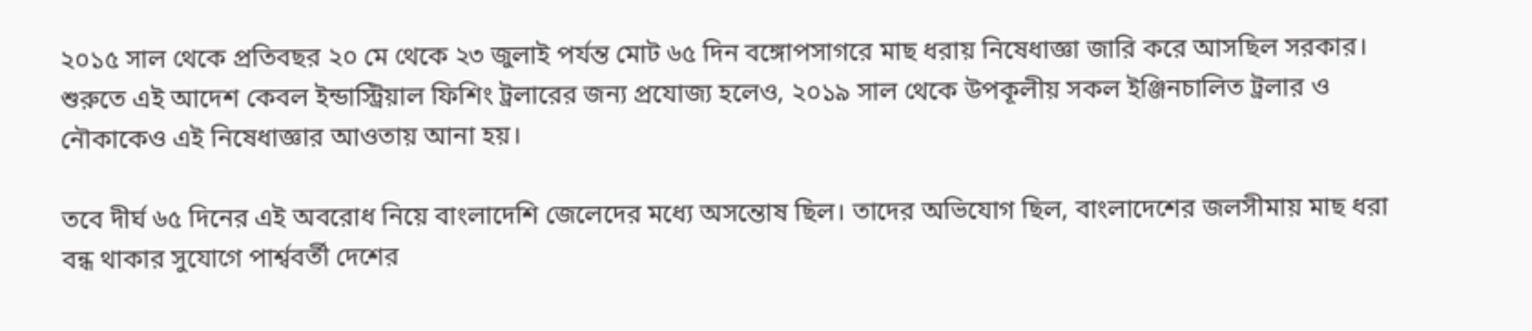২০১৫ সাল থেকে প্রতিবছর ২০ মে থেকে ২৩ জুলাই পর্যন্ত মোট ৬৫ দিন বঙ্গোপসাগরে মাছ ধরায় নিষেধাজ্ঞা জারি করে আসছিল সরকার। শুরুতে এই আদেশ কেবল ইন্ডাস্ট্রিয়াল ফিশিং ট্রলারের জন্য প্রযোজ্য হলেও, ২০১৯ সাল থেকে উপকূলীয় সকল ইঞ্জিনচালিত ট্রলার ও নৌকাকেও এই নিষেধাজ্ঞার আওতায় আনা হয়।

তবে দীর্ঘ ৬৫ দিনের এই অবরোধ নিয়ে বাংলাদেশি জেলেদের মধ্যে অসন্তোষ ছিল। তাদের অভিযোগ ছিল, বাংলাদেশের জলসীমায় মাছ ধরা বন্ধ থাকার সুযোগে পার্শ্ববর্তী দেশের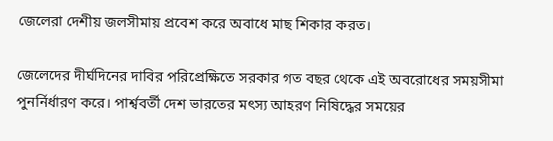জেলেরা দেশীয় জলসীমায় প্রবেশ করে অবাধে মাছ শিকার করত।

জেলেদের দীর্ঘদিনের দাবির পরিপ্রেক্ষিতে সরকার গত বছর থেকে এই অবরোধের সময়সীমা পুনর্নির্ধারণ করে। পার্শ্ববর্তী দেশ ভারতের মৎস্য আহরণ নিষিদ্ধের সময়ের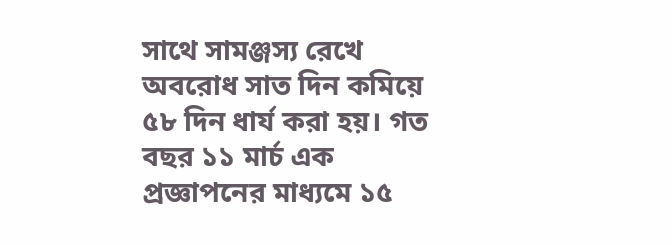সাথে সামঞ্জস্য রেখে অবরোধ সাত দিন কমিয়ে ৫৮ দিন ধার্য করা হয়। গত বছর ১১ মার্চ এক প্রজ্ঞাপনের মাধ্যমে ১৫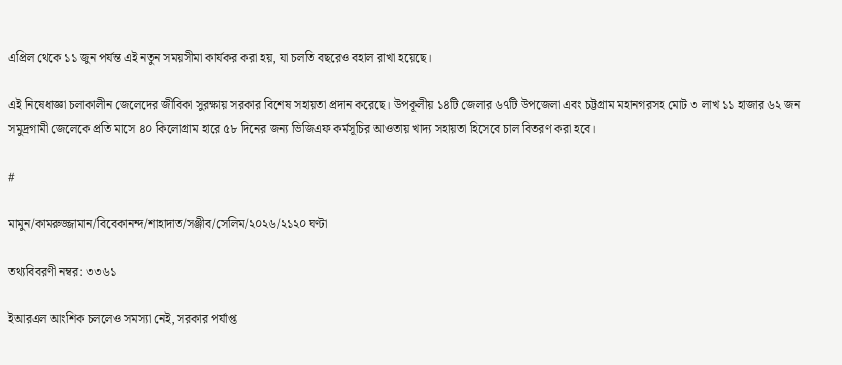এপ্রিল থেকে ১১ জুন পর্যন্ত এই নতুন সময়সীমা কার্যকর করা হয়, যা চলতি বছরেও বহাল রাখা হয়েছে।

এই নিষেধাজ্ঞা চলাকালীন জেলেদের জীবিকা সুরক্ষায় সরকার বিশেষ সহায়তা প্রদান করেছে। উপকূলীয় ১৪টি জেলার ৬৭টি উপজেলা এবং চট্টগ্রাম মহানগরসহ মোট ৩ লাখ ১১ হাজার ৬২ জন সমুদ্রগামী জেলেকে প্রতি মাসে ৪০ কিলোগ্রাম হারে ৫৮ দিনের জন্য ভিজিএফ কর্মসূচির আওতায় খাদ্য সহায়তা হিসেবে চাল বিতরণ করা হবে।

#

মামুন/কামরুজ্জামান/বিবেকানন্দ/শাহাদাত/সঞ্জীব/সেলিম/২০২৬/২১২০ ঘণ্টা

তথ্যবিবরণী নম্বর: ৩৩৬১

ইআরএল আংশিক চললেও সমস্যা নেই, সরকার পর্যাপ্ত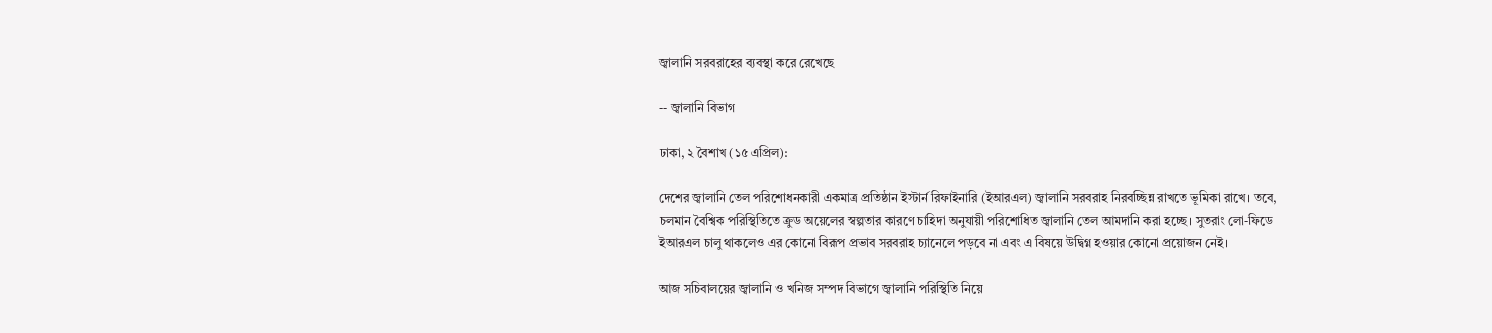জ্বালানি সরবরাহের ব্যবস্থা করে রেখেছে

-- জ্বালানি বিভাগ

ঢাকা, ২ বৈশাখ (১৫ এপ্রিল):

দেশের জ্বালানি তেল পরিশোধনকারী একমাত্র প্রতিষ্ঠান ইস্টার্ন রিফাইনারি (ইআরএল) জ্বালানি সরবরাহ নিরবচ্ছিন্ন রাখতে ভূমিকা রাখে। তবে, চলমান বৈশ্বিক পরিস্থিতিতে ক্রুড অয়েলের স্বল্পতার কারণে চাহিদা অনুযায়ী পরিশোধিত জ্বালানি তেল আমদানি করা হচ্ছে। সুতরাং লো-ফিডে ইআরএল চালু থাকলেও এর কোনো বিরূপ প্রভাব সরবরাহ চ্যানেলে পড়বে না এবং এ বিষয়ে উদ্বিগ্ন হওয়ার কোনো প্রয়োজন নেই।

আজ সচিবালয়ের জ্বালানি ও খনিজ সম্পদ বিভাগে জ্বালানি পরিস্থিতি নিয়ে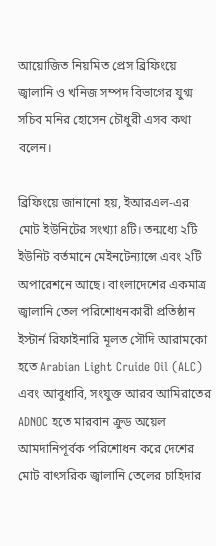আয়োজিত নিয়মিত প্রেস ব্রিফিংয়ে জ্বালানি ও খনিজ সম্পদ বিভাগের যুগ্ম সচিব মনির হোসেন চৌধুরী এসব কথা বলেন।

ব্রিফিংয়ে জানানো হয়, ইআরএল-এর মোট ইউনিটের সংখ্যা ৪টি। তন্মধ্যে ২টি ইউনিট বর্তমানে মেইনটেন্যান্সে এবং ২টি অপারেশনে আছে। বাংলাদেশের একমাত্র জ্বালানি তেল পরিশোধনকারী প্রতিষ্ঠান ইস্টার্ন রিফাইনারি মূলত সৌদি আরামকো হতে Arabian Light Cruide Oil (ALC) এবং আবুধাবি, সংযুক্ত আরব আমিরাতের ADNOC হতে মারবান ক্রুড অয়েল আমদানিপূর্বক পরিশোধন করে দেশের মোট বাৎসরিক জ্বালানি তেলের চাহিদার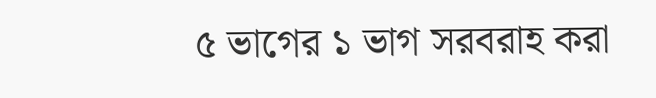৫ ভাগের ১ ভাগ সরবরাহ করা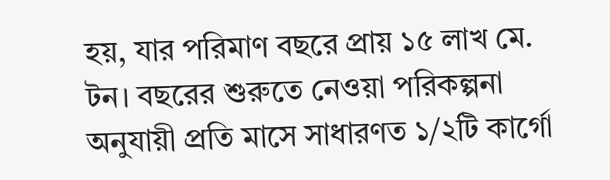হয়, যার পরিমাণ বছরে প্রায় ১৫ লাখ মে. টন। বছরের শুরুতে নেওয়া পরিকল্পনা অনুযায়ী প্রতি মাসে সাধারণত ১/২টি কার্গো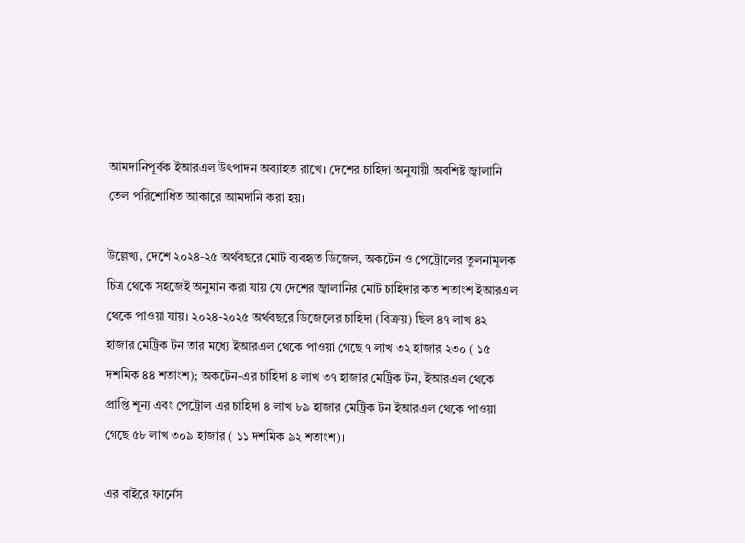আমদানিপূর্বক ইআরএল উৎপাদন অব্যাহত রাখে। দেশের চাহিদা অনুযায়ী অবশিষ্ট জ্বালানি তেল পরিশোধিত আকারে আমদানি করা হয়।

উল্লেখ্য, দেশে ২০২৪-২৫ অর্থবছরে মোট ব্যবহৃত ডিজেল, অকটেন ও পেট্রোলের তুলনামূলক চিত্র থেকে সহজেই অনুমান করা যায় যে দেশের জ্বালানির মোট চাহিদার কত শতাংশ ইআরএল থেকে পাওয়া যায়। ২০২৪-২০২৫ অর্থবছরে ডিজেলের চাহিদা (বিক্রয়) ছিল ৪৭ লাখ ৪২ হাজার মেট্রিক টন তার মধ্যে ইআরএল থেকে পাওয়া গেছে ৭ লাখ ৩২ হাজার ২৩০ ( ১৫ দশমিক ৪৪ শতাংশ); অকটেন-এর চাহিদা ৪ লাখ ৩৭ হাজার মেট্রিক টন, ইআরএল থেকে প্রাপ্তি শূন্য এবং পেট্রোল এর চাহিদা ৪ লাখ ৮৯ হাজার মেট্রিক টন ইআরএল থেকে পাওয়া গেছে ৫৮ লাখ ৩০৯ হাজার ( ১১ দশমিক ৯২ শতাংশ)।

এর বাইরে ফার্নেস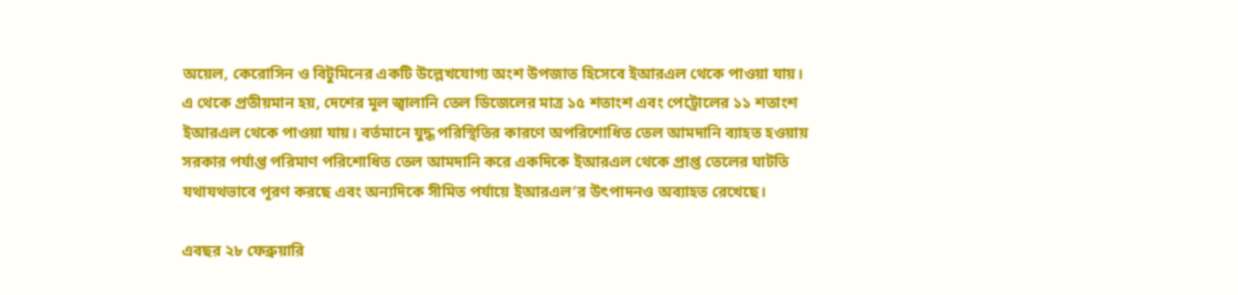অয়েল, কেরোসিন ও বিটুমিনের একটি উল্লেখযোগ্য অংশ উপজাত হিসেবে ইআরএল থেকে পাওয়া যায়। এ থেকে প্রতীয়মান হয়, দেশের মূল জ্বালানি তেল ডিজেলের মাত্র ১৫ শতাংশ এবং পেট্রোলের ১১ শতাংশ ইআরএল থেকে পাওয়া যায়। বর্তমানে যুদ্ধ পরিস্থিতির কারণে অপরিশোধিত তেল আমদানি ব্যাহত হওয়ায় সরকার পর্যাপ্ত পরিমাণ পরিশোধিত তেল আমদানি করে একদিকে ইআরএল থেকে প্রাপ্ত তেলের ঘাটতি যথাযথভাবে পূরণ করছে এবং অন্যদিকে সীমিত পর্যায়ে ইআরএল’র উৎপাদনও অব্যাহত রেখেছে।

এবছর ২৮ ফেব্রুয়ারি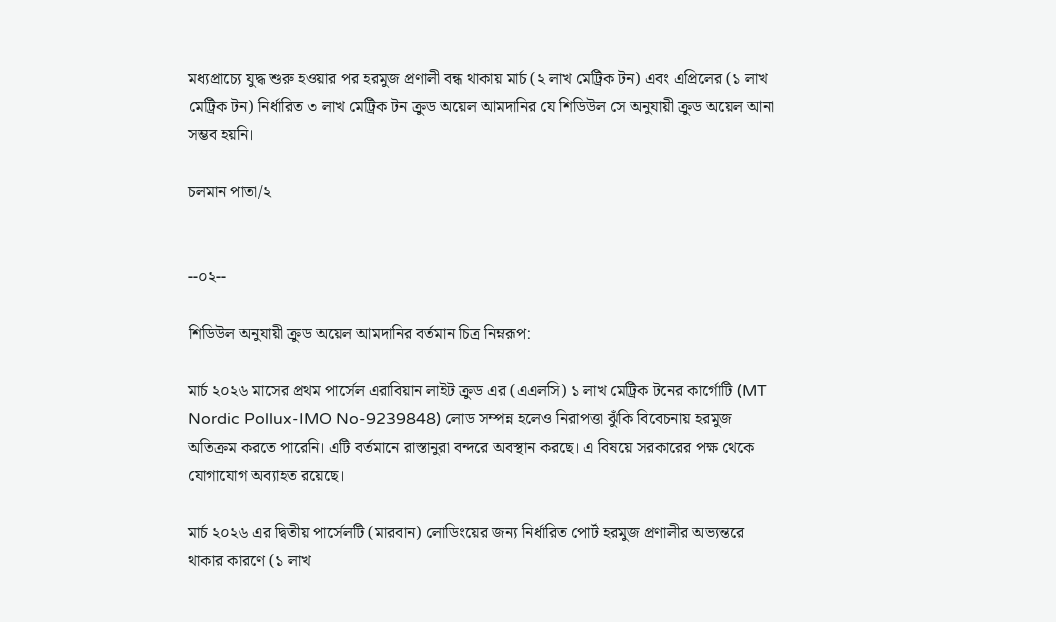মধ্যপ্রাচ্যে যুদ্ধ শুরু হওয়ার পর হরমুজ প্রণালী বন্ধ থাকায় মার্চ (২ লাখ মেট্রিক টন) এবং এপ্রিলের (১ লাখ মেট্রিক টন) নির্ধারিত ৩ লাখ মেট্রিক টন ক্রুড অয়েল আমদানির যে শিডিউল সে অনুযায়ী ক্রুড অয়েল আনা সম্ভব হয়নি।

চলমান পাতা/২


--০২--

শিডিউল অনুযায়ী ক্রুড অয়েল আমদানির বর্তমান চিত্র নিম্নরূপ:

মার্চ ২০২৬ মাসের প্রথম পার্সেল এরাবিয়ান লাইট ক্রুড এর (এএলসি) ১ লাখ মেট্রিক টনের কার্গোটি (MT Nordic Pollux-IMO No-9239848) লোড সম্পন্ন হলেও নিরাপত্তা ঝুঁকি বিবেচনায় হরমুজ অতিক্রম করতে পারেনি। এটি বর্তমানে রাস্তানুরা বন্দরে অবস্থান করছে। এ বিষয়ে সরকারের পক্ষ থেকে যোগাযোগ অব্যাহত রয়েছে।

মার্চ ২০২৬ এর দ্বিতীয় পার্সেলটি (মারবান) লোডিংয়ের জন্য নির্ধারিত পোর্ট হরমুজ প্রণালীর অভ্যন্তরে থাকার কারণে (১ লাখ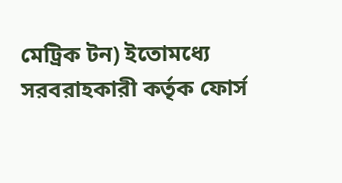মেট্রিক টন) ইতোমধ্যে সরবরাহকারী কর্তৃক ফোর্স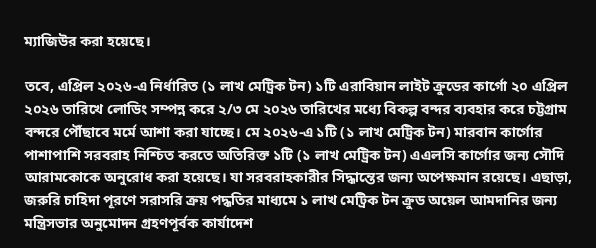ম্যাজিউর করা হয়েছে।

তবে, এপ্রিল ২০২৬-এ নির্ধারিত (১ লাখ মেট্রিক টন) ১টি এরাবিয়ান লাইট ক্রুডের কার্গো ২০ এপ্রিল ২০২৬ তারিখে লোডিং সম্পন্ন করে ২/৩ মে ২০২৬ তারিখের মধ্যে বিকল্প বন্দর ব্যবহার করে চট্টগ্রাম বন্দরে পৌঁছাবে মর্মে আশা করা যাচ্ছে। মে ২০২৬-এ ১টি (১ লাখ মেট্রিক টন) মারবান কার্গোর পাশাপাশি সরবরাহ নিশ্চিত করতে অতিরিক্ত ১টি (১ লাখ মেট্রিক টন) এএলসি কার্গোর জন্য সৌদি আরামকোকে অনুরোধ করা হয়েছে। যা সরবরাহকারীর সিদ্ধান্তের জন্য অপেক্ষমান রয়েছে। এছাড়া, জরুরি চাহিদা পূরণে সরাসরি ক্রয় পদ্ধতির মাধ্যমে ১ লাখ মেট্রিক টন ক্রুড অয়েল আমদানির জন্য মন্ত্রিসভার অনুমোদন গ্রহণপূর্বক কার্যাদেশ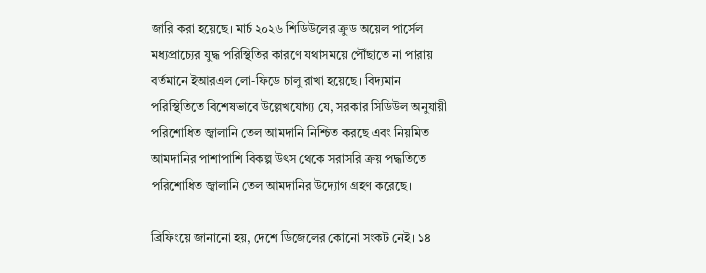জারি করা হয়েছে। মার্চ ২০২৬ শিডিউলের ক্রুড অয়েল পার্সেল মধ্যপ্রাচ্যের যুদ্ধ পরিস্থিতির কারণে যথাসময়ে পৌঁছাতে না পারায় বর্তমানে ইআরএল লো-ফিডে চালু রাখা হয়েছে। বিদ্যমান পরিস্থিতিতে বিশেষভাবে উল্লেখযোগ্য যে, সরকার সিডিউল অনুযায়ী পরিশোধিত জ্বালানি তেল আমদানি নিশ্চিত করছে এবং নিয়মিত আমদানির পাশাপাশি বিকল্প উৎস থেকে সরাসরি ক্রয় পদ্ধতিতে পরিশোধিত জ্বালানি তেল আমদানির উদ্যোগ গ্রহণ করেছে।

ব্রিফিংয়ে জানানো হয়, দেশে ডিজেলের কোনো সংকট নেই। ১৪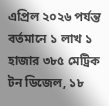এপ্রিল ২০২৬ পর্যন্ত বর্তমানে ১ লাখ ১ হাজার ৩৮৫ মেট্রিক টন ডিজেল, ১৮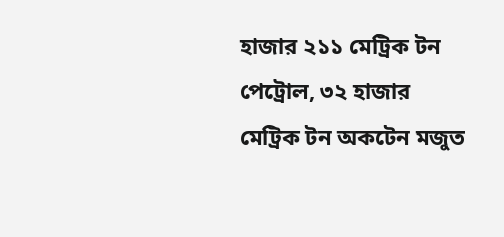হাজার ২১১ মেট্রিক টন পেট্রোল, ৩২ হাজার মেট্রিক টন অকটেন মজুত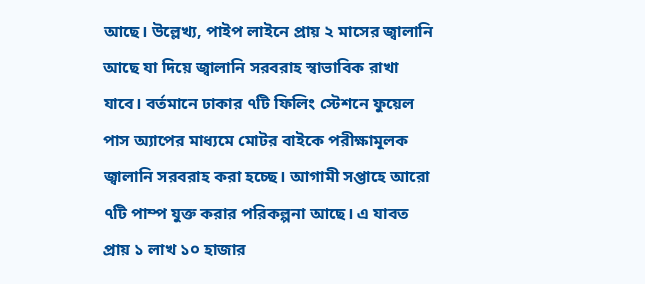আছে। উল্লেখ্য, পাইপ লাইনে প্রায় ২ মাসের জ্বালানি আছে যা দিয়ে জ্বালানি সরবরাহ স্বাভাবিক রাখা যাবে। বর্তমানে ঢাকার ৭টি ফিলিং স্টেশনে ফুয়েল পাস অ্যাপের মাধ্যমে মোটর বাইকে পরীক্ষামূলক জ্বালানি সরবরাহ করা হচ্ছে। আগামী সপ্তাহে আরো ৭টি পাম্প যুক্ত করার পরিকল্পনা আছে। এ যাবত প্রায় ১ লাখ ১০ হাজার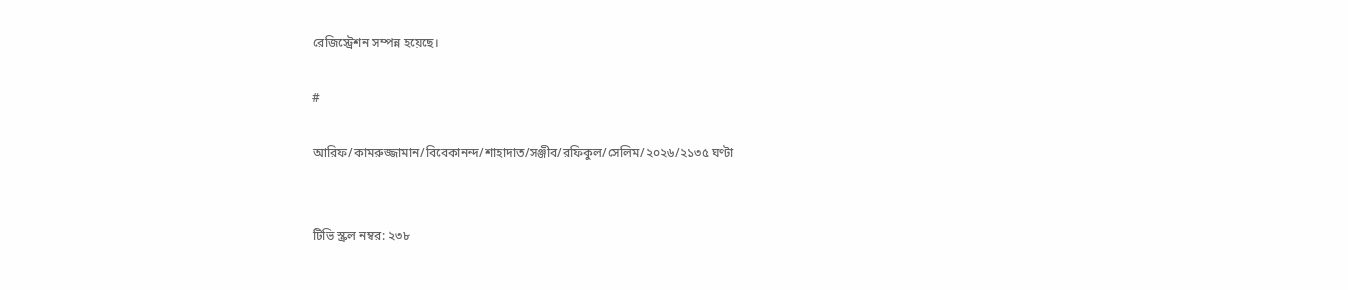রেজিস্ট্রেশন সম্পন্ন হয়েছে।

#

আরিফ/কামরুজ্জামান/বিবেকানন্দ/শাহাদাত/সঞ্জীব/রফিকুল/সেলিম/২০২৬/২১৩৫ ঘণ্টা


টিভি স্ক্রল নম্বর: ২৩৮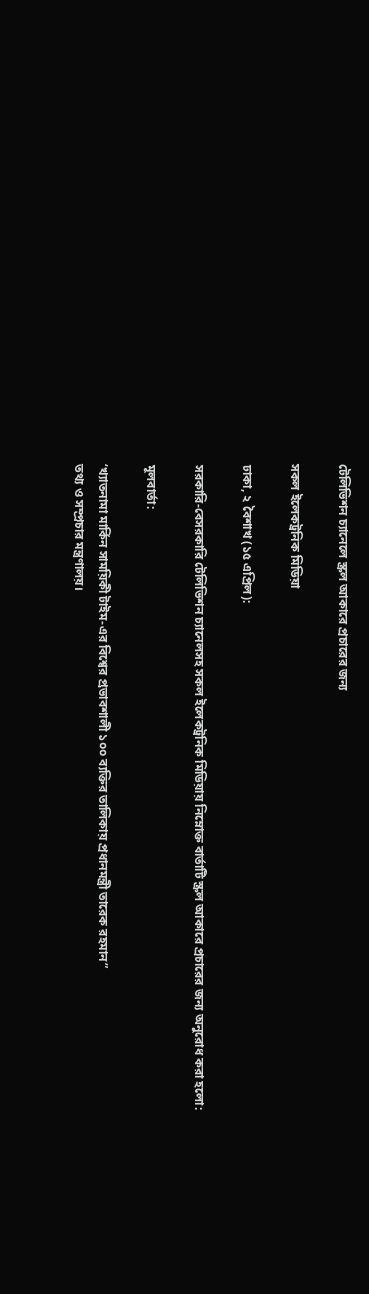টেলিভিশন চ্যানেলে স্ক্রল আকারে প্রচারের জন্য

সকল ইলেকট্রনিক মিডিয়া

ঢাকা, ২ বৈশাখ (১৫ এপ্রিল):

সরকারি-বেসরকারি টেলিভিশন চ্যানেলসহ সকল ইলেকট্রনিক মিডিয়ায় নিম্নোক্ত বার্তাটি স্ক্রল আকারে প্রচারের জন্য অনুরোধ করা হলো:

মূলবার্তা:

‘খ্যাতনামা মার্কিন সাময়িকী টাইম-এর বিশ্বের প্রভাবশালী ১০০ ব্যক্তির তালিকায় প্রধানমন্ত্রী তারেক রহমান”
তথ্য ও সম্প্রচার মন্ত্রণালয়।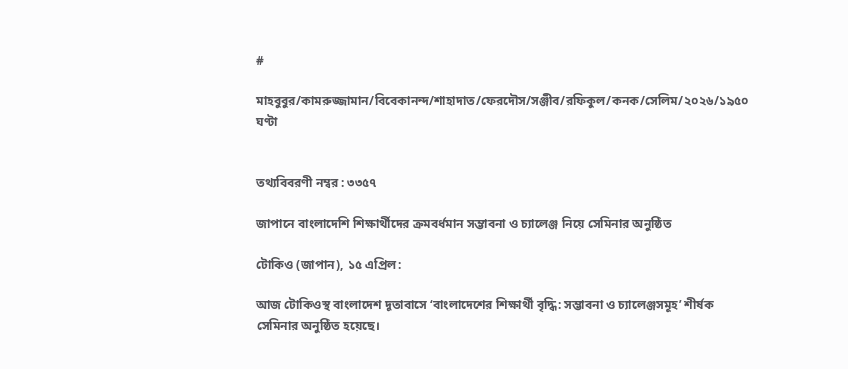#

মাহবুবুর/কামরুজ্জামান/বিবেকানন্দ/শাহাদাত/ফেরদৌস/সঞ্জীব/রফিকুল/কনক/সেলিম/২০২৬/১৯৫০ ঘণ্টা


তথ্যবিবরণী নম্বর : ৩৩৫৭

জাপানে বাংলাদেশি শিক্ষার্থীদের ক্রমবর্ধমান সম্ভাবনা ও চ্যালেঞ্জ নিয়ে সেমিনার অনুষ্ঠিত

টোকিও (জাপান), ১৫ এপ্রিল:

আজ টোকিওস্থ বাংলাদেশ দূতাবাসে ‘বাংলাদেশের শিক্ষার্থী বৃদ্ধি: সম্ভাবনা ও চ্যালেঞ্জসমূহ’ শীর্ষক সেমিনার অনুষ্ঠিত হয়েছে।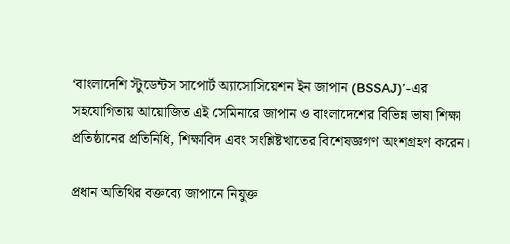‘বাংলাদেশি স্টুডেন্টস সাপোর্ট অ্যাসোসিয়েশন ইন জাপান (BSSAJ)’-এর সহযোগিতায় আয়োজিত এই সেমিনারে জাপান ও বাংলাদেশের বিভিন্ন ভাষা শিক্ষা প্রতিষ্ঠানের প্রতিনিধি, শিক্ষাবিদ এবং সংশ্লিষ্টখাতের বিশেষজ্ঞগণ অংশগ্রহণ করেন।

প্রধান অতিথির বক্তব্যে জাপানে নিযুক্ত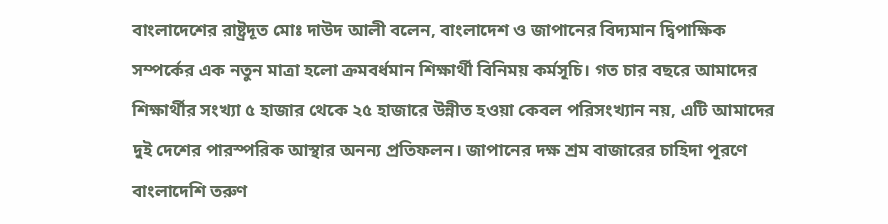বাংলাদেশের রাষ্ট্রদূত মোঃ দাউদ আলী বলেন, বাংলাদেশ ও জাপানের বিদ্যমান দ্বিপাক্ষিক সম্পর্কের এক নতুন মাত্রা হলো ক্রমবর্ধমান শিক্ষার্থী বিনিময় কর্মসূচি। গত চার বছরে আমাদের শিক্ষার্থীর সংখ্যা ৫ হাজার থেকে ২৫ হাজারে উন্নীত হওয়া কেবল পরিসংখ্যান নয়, এটি আমাদের দুই দেশের পারস্পরিক আস্থার অনন্য প্রতিফলন। জাপানের দক্ষ শ্রম বাজারের চাহিদা পূরণে বাংলাদেশি তরুণ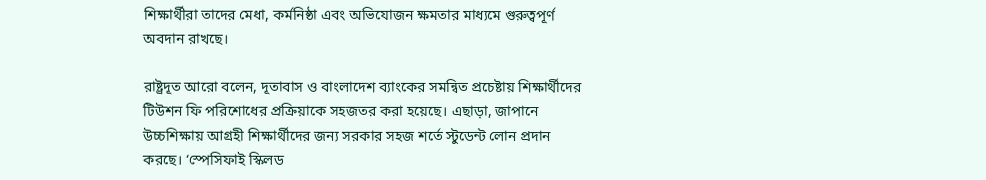শিক্ষার্থীরা তাদের মেধা, কর্মনিষ্ঠা এবং অভিযোজন ক্ষমতার মাধ্যমে গুরুত্বপূর্ণ অবদান রাখছে।

রাষ্ট্রদূত আরো বলেন, দূতাবাস ও বাংলাদেশ ব্যাংকের সমন্বিত প্রচেষ্টায় শিক্ষার্থীদের টিউশন ফি পরিশোধের প্রক্রিয়াকে সহজতর করা হয়েছে। এছাড়া, জাপানে উচ্চশিক্ষায় আগ্রহী শিক্ষার্থীদের জন্য সরকার সহজ শর্তে স্টুডেন্ট লোন প্রদান করছে। ‘স্পেসিফাই স্কিলড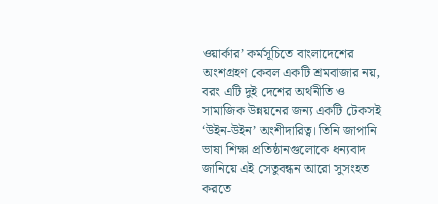ওয়ার্কার’ কর্মসূচিতে বাংলাদেশের অংশগ্রহণ কেবল একটি শ্রমবাজার নয়, বরং এটি দুই দেশের অর্থনীতি ও সামাজিক উন্নয়নের জন্য একটি টেকসই ‘উইন-উইন’ অংশীদারিত্ব। তিনি জাপানি ভাষা শিক্ষা প্রতিষ্ঠানগুলোকে ধন্যবাদ জানিয়ে এই সেতুবন্ধন আরো সুসংহত করতে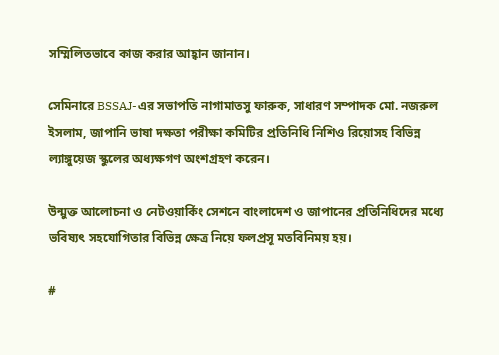সম্মিলিতভাবে কাজ করার আহ্বান জানান।

সেমিনারে BSSAJ-এর সভাপতি নাগামাতসু ফারুক, সাধারণ সম্পাদক মো. নজরুল ইসলাম, জাপানি ভাষা দক্ষতা পরীক্ষা কমিটির প্রতিনিধি নিশিও রিয়োসহ বিভিন্ন ল্যাঙ্গুয়েজ স্কুলের অধ্যক্ষগণ অংশগ্রহণ করেন।

উন্মুক্ত আলোচনা ও নেটওয়ার্কিং সেশনে বাংলাদেশ ও জাপানের প্রতিনিধিদের মধ্যে ভবিষ্যৎ সহযোগিতার বিভিন্ন ক্ষেত্র নিয়ে ফলপ্রসূ মতবিনিময় হয়।

#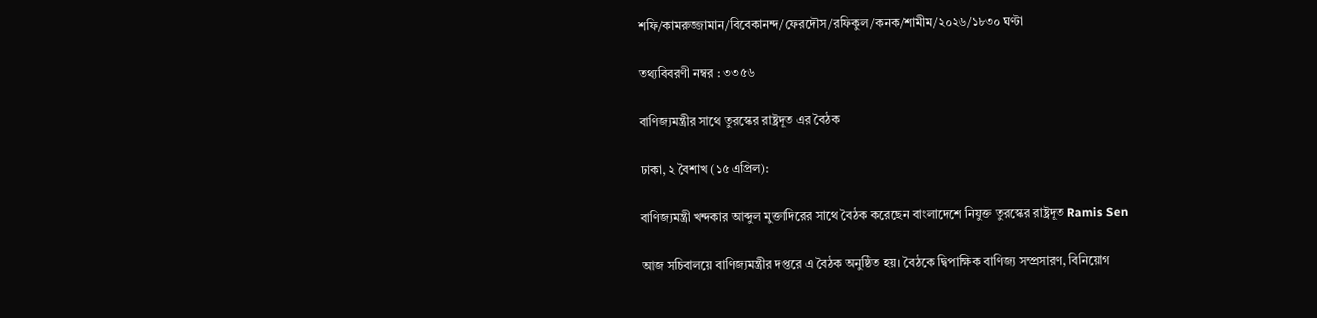শফি/কামরুজ্জামান/বিবেকানন্দ/ফেরদৌস/রফিকুল/কনক/শামীম/২০২৬/১৮৩০ ঘণ্টা

তথ্যবিবরণী নম্বর : ৩৩৫৬

বাণিজ্যমন্ত্রীর সাথে তুরস্কের রাষ্ট্রদূত এর বৈঠক

ঢাকা, ২ বৈশাখ (১৫ এপ্রিল):

বাণিজ্যমন্ত্রী খন্দকার আব্দুল মুক্তাদিরের সাথে বৈঠক করেছেন বাংলাদেশে নিযুক্ত তুরস্কের রাষ্ট্রদূত Ramis Sen

আজ সচিবালয়ে বাণিজ্যমন্ত্রীর দপ্তরে এ বৈঠক অনুষ্ঠিত হয়। বৈঠকে দ্বিপাক্ষিক বাণিজ্য সম্প্রসারণ, বিনিয়োগ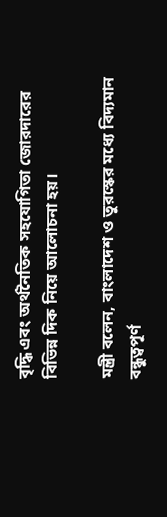বৃদ্ধি এবং অর্থনৈতিক সহযোগিতা জোরদারের বিভিন্ন দিক নিয়ে আলোচনা হয়।

মন্ত্রী বলেন, বাংলাদেশ ও তুরস্কের মধ্যে বিদ্যমান বন্ধুত্বপূর্ণ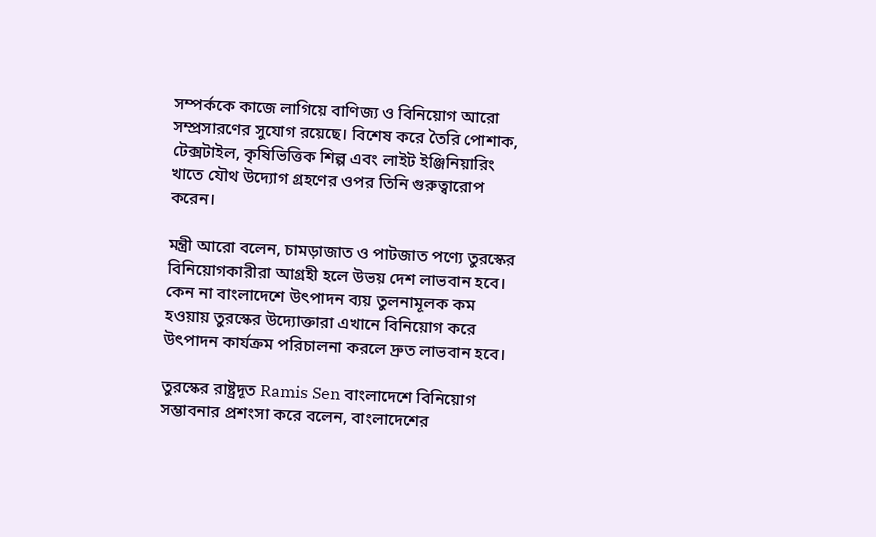সম্পর্ককে কাজে লাগিয়ে বাণিজ্য ও বিনিয়োগ আরো সম্প্রসারণের সুযোগ রয়েছে। বিশেষ করে তৈরি পোশাক, টেক্সটাইল, কৃষিভিত্তিক শিল্প এবং লাইট ইঞ্জিনিয়ারিং খাতে যৌথ উদ্যোগ গ্রহণের ওপর তিনি গুরুত্বারোপ করেন।

মন্ত্রী আরো বলেন, চামড়াজাত ও পাটজাত পণ্যে তুরস্কের বিনিয়োগকারীরা আগ্রহী হলে উভয় দেশ লাভবান হবে। কেন না বাংলাদেশে উৎপাদন ব্যয় তুলনামূলক কম হওয়ায় তুরস্কের উদ্যোক্তারা এখানে বিনিয়োগ করে উৎপাদন কার্যক্রম পরিচালনা করলে দ্রুত লাভবান হবে।

তুরস্কের রাষ্ট্রদূত Ramis Sen বাংলাদেশে বিনিয়োগ সম্ভাবনার প্রশংসা করে বলেন, বাংলাদেশের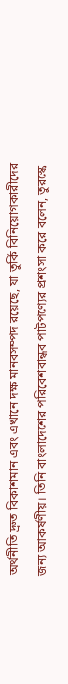অর্থনীতি দ্রুত বিকাশমান এবং এখানে দক্ষ মানবসম্পদ রয়েছে, যা তুর্কি বিনিয়োগকারীদের জন্য আকর্ষণীয়। তিনি বাংলাদেশের পরিবেশবান্ধব পাটপণ্যের প্রশংসা করে বলেন, তুরস্কে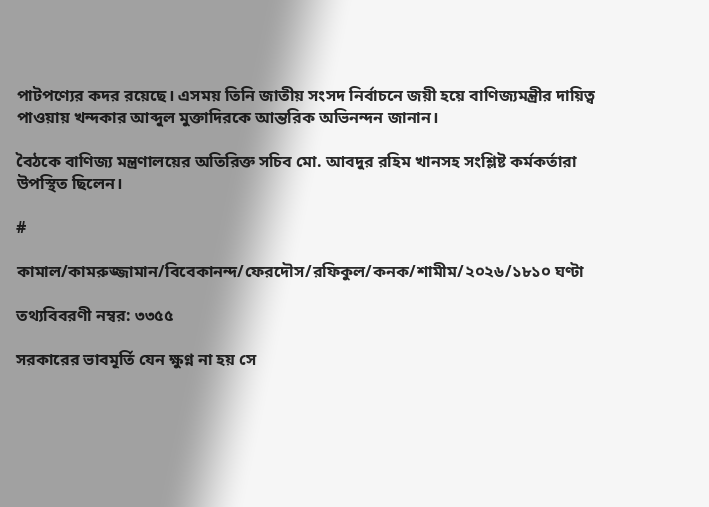পাটপণ্যের কদর রয়েছে। এসময় তিনি জাতীয় সংসদ নির্বাচনে জয়ী হয়ে বাণিজ্যমন্ত্রীর দায়িত্ব পাওয়ায় খন্দকার আব্দুল মুক্তাদিরকে আন্তরিক অভিনন্দন জানান।

বৈঠকে বাণিজ্য মন্ত্রণালয়ের অতিরিক্ত সচিব মো. আবদুর রহিম খানসহ সংশ্লিষ্ট কর্মকর্তারা উপস্থিত ছিলেন।

#

কামাল/কামরুজ্জামান/বিবেকানন্দ/ফেরদৌস/রফিকুল/কনক/শামীম/২০২৬/১৮১০ ঘণ্টা

তথ্যবিবরণী নম্বর: ৩৩৫৫

সরকারের ভাবমূর্তি যেন ক্ষুণ্ন না হয় সে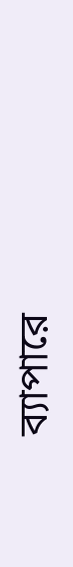ব্যাপারে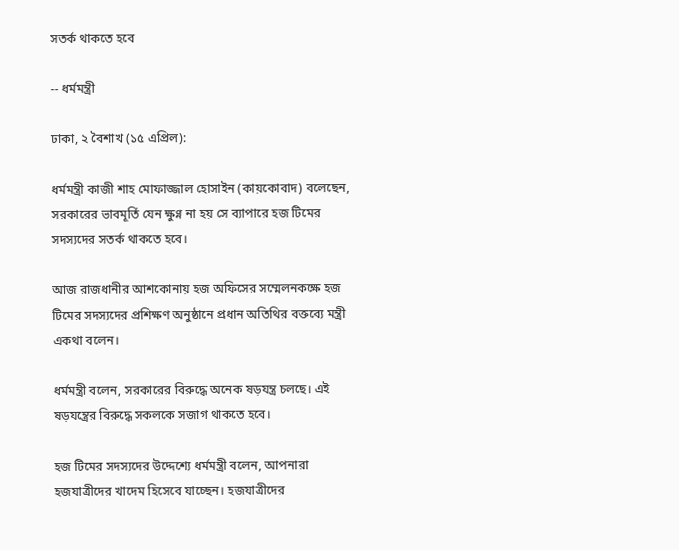সতর্ক থাকতে হবে

-- ধর্মমন্ত্রী

ঢাকা, ২ বৈশাখ (১৫ এপ্রিল):

ধর্মমন্ত্রী কাজী শাহ মোফাজ্জাল হোসাইন (কায়কোবাদ) বলেছেন, সরকারের ভাবমূর্তি যেন ক্ষুণ্ন না হয় সে ব্যাপারে হজ টিমের সদস্যদের সতর্ক থাকতে হবে।

আজ রাজধানীর আশকোনায় হজ অফিসের সম্মেলনকক্ষে হজ টিমের সদস্যদের প্রশিক্ষণ অনুষ্ঠানে প্রধান অতিথির বক্তব্যে মন্ত্রী একথা বলেন।

ধর্মমন্ত্রী বলেন, সরকারের বিরুদ্ধে অনেক ষড়যন্ত্র চলছে। এই ষড়যন্ত্রের বিরুদ্ধে সকলকে সজাগ থাকতে হবে।

হজ টিমের সদস্যদের উদ্দেশ্যে ধর্মমন্ত্রী বলেন, আপনারা হজযাত্রীদের খাদেম হিসেবে যাচ্ছেন। হজযাত্রীদের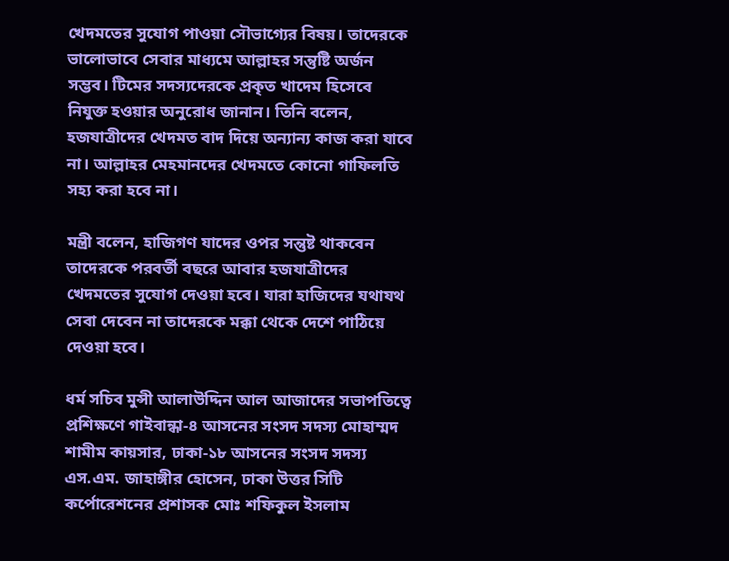খেদমতের সুযোগ পাওয়া সৌভাগ্যের বিষয়। তাদেরকে ভালোভাবে সেবার মাধ্যমে আল্লাহর সন্তুষ্টি অর্জন সম্ভব। টিমের সদস্যদেরকে প্রকৃত খাদেম হিসেবে নিযুক্ত হওয়ার অনুরোধ জানান। তিনি বলেন, হজযাত্রীদের খেদমত বাদ দিয়ে অন্যান্য কাজ করা যাবে না। আল্লাহর মেহমানদের খেদমতে কোনো গাফিলতি সহ্য করা হবে না।

মন্ত্রী বলেন, হাজিগণ যাদের ওপর সন্তুষ্ট থাকবেন তাদেরকে পরবর্তী বছরে আবার হজযাত্রীদের খেদমতের সুযোগ দেওয়া হবে। যারা হাজিদের যথাযথ সেবা দেবেন না তাদেরকে মক্কা থেকে দেশে পাঠিয়ে দেওয়া হবে।

ধর্ম সচিব মুন্সী আলাউদ্দিন আল আজাদের সভাপতিত্বে প্রশিক্ষণে গাইবান্ধা-৪ আসনের সংসদ সদস্য মোহাম্মদ শামীম কায়সার, ঢাকা-১৮ আসনের সংসদ সদস্য এস.এম. জাহাঙ্গীর হোসেন, ঢাকা উত্তর সিটি কর্পোরেশনের প্রশাসক মোঃ শফিকুল ইসলাম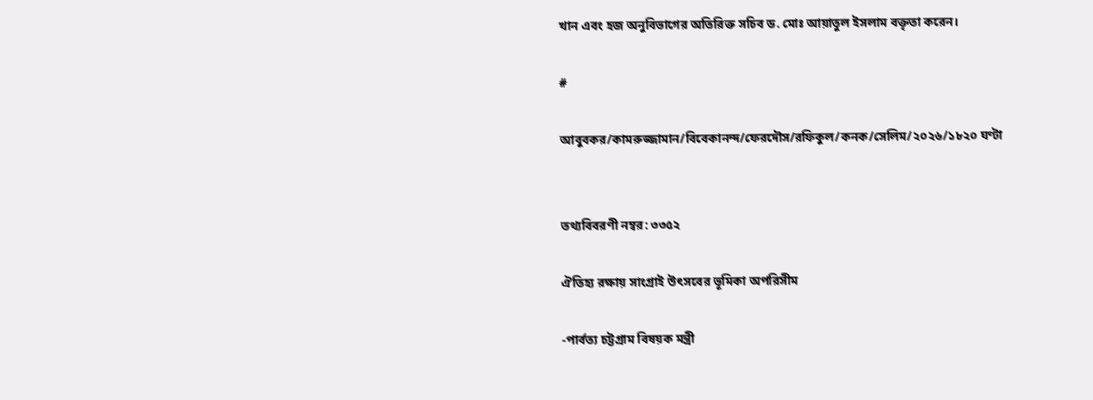খান এবং হজ অনুবিভাগের অতিরিক্ত সচিব ড. মোঃ আয়াতুল ইসলাম বক্তৃতা করেন।

#

আবুবকর/কামরুজ্জামান/বিবেকানন্দ/ফেরদৌস/রফিকুল/কনক/সেলিম/২০২৬/১৮২০ ঘণ্টা


তথ্যবিবরণী নম্বর: ৩৩৫২

ঐতিহ্য রক্ষায় সাংগ্রাই উৎসবের ভূমিকা অপরিসীম

-পার্বত্য চট্টগ্রাম বিষয়ক মন্ত্রী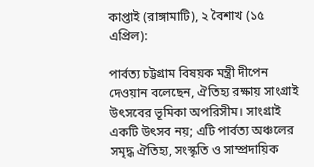কাপ্তাই (রাঙ্গামাটি), ২ বৈশাখ (১৫ এপ্রিল):

পার্বত্য চট্টগ্রাম বিষয়ক মন্ত্রী দীপেন দেওয়ান বলেছেন, ঐতিহ্য রক্ষায় সাংগ্রাই উৎসবের ভূমিকা অপরিসীম। সাংগ্রাই একটি উৎসব নয়; এটি পার্বত্য অঞ্চলের সমৃদ্ধ ঐতিহ্য, সংস্কৃতি ও সাম্প্রদায়িক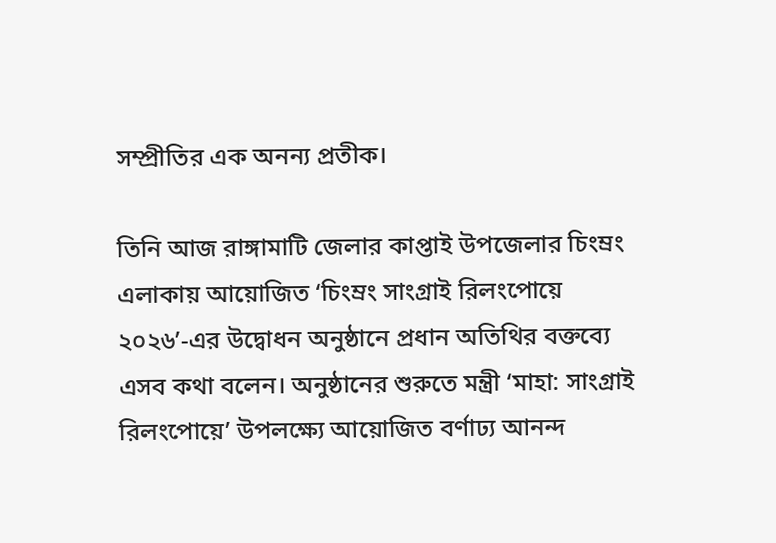সম্প্রীতির এক অনন্য প্রতীক।

তিনি আজ রাঙ্গামাটি জেলার কাপ্তাই উপজেলার চিংম্রং এলাকায় আয়োজিত ‘চিংম্রং সাংগ্রাই রিলংপোয়ে ২০২৬’-এর উদ্বোধন অনুষ্ঠানে প্রধান অতিথির বক্তব্যে এসব কথা বলেন। অনুষ্ঠানের শুরুতে মন্ত্রী ‘মাহা: সাংগ্রাই রিলংপোয়ে’ উপলক্ষ্যে আয়োজিত বর্ণাঢ্য আনন্দ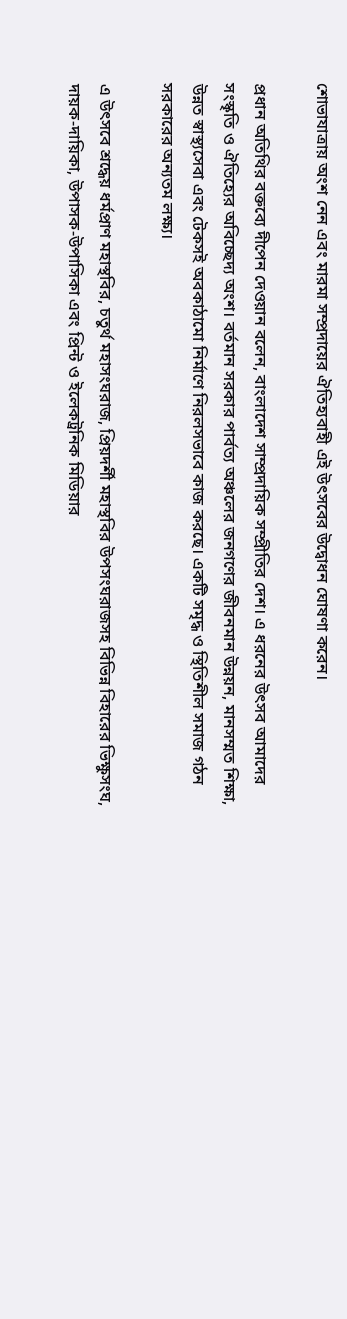শোভাযাত্রায় অংশ নেন এবং মারমা সম্প্রদায়ের ঐতিহ্যবাহী এই উৎসবের উদ্বোধন ঘোষণা করেন।

প্রধান অতিথির বক্তব্যে দীপেন দেওয়ান বলেন, বাংলাদেশ সাম্প্রদায়িক সম্প্রীতির দেশ। এ ধরনের উৎসব আমাদের সংস্কৃতি ও ঐতিহ্যের অবিচ্ছেদ্য অংশ। বর্তমান সরকার পার্বত্য অঞ্চলের জনগণের জীবনমান উন্নয়ন, মানসম্মত শিক্ষা, উন্নত স্বাস্থ্যসেবা এবং টেকসই অবকাঠামো নির্মাণে নিরলসভাবে কাজ করছে। একটি সমৃদ্ধ ও স্থিতিশীল সমাজ গঠন সরকারের অন্যতম লক্ষ্য।

এ উৎসবে শ্রদ্ধেয় ধর্মপ্রাণ মহাস্থবির, চতুর্থ মহাসংঘরাজ, প্রিয়দর্শী মহাস্থবির উপসংঘরাজসহ বিভিন্ন বিহারের ভিক্ষুসংঘ, দায়ক-দায়িকা, উপাসক-উপাসিকা এবং প্রিন্ট ও ইলেকট্রনিক মিডিয়ার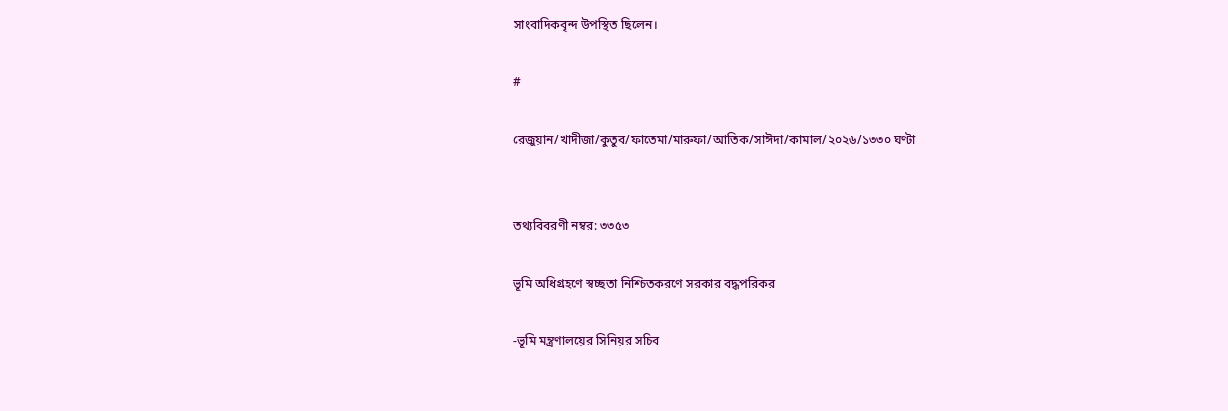সাংবাদিকবৃন্দ উপস্থিত ছিলেন।

#

রেজুয়ান/খাদীজা/কুতুব/ফাতেমা/মারুফা/আতিক/সাঈদা/কামাল/২০২৬/১৩৩০ ঘণ্টা


তথ্যবিবরণী নম্বর: ৩৩৫৩

ভূমি অধিগ্রহণে স্বচ্ছতা নিশ্চিতকরণে সরকার বদ্ধপরিকর

-ভূমি মন্ত্রণালয়ের সিনিয়র সচিব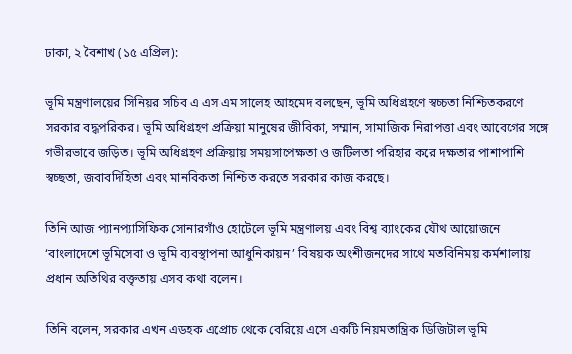ঢাকা, ২ বৈশাখ (১৫ এপ্রিল):

ভূমি মন্ত্রণালয়ের সিনিয়র সচিব এ এস এম সালেহ আহমেদ বলছেন, ভূমি অধিগ্রহণে স্বচ্চতা নিশ্চিতকরণে সরকার বদ্ধপরিকর। ভূমি অধিগ্রহণ প্রক্রিয়া মানুষের জীবিকা, সম্মান, সামাজিক নিরাপত্তা এবং আবেগের সঙ্গে গভীরভাবে জড়িত। ভূমি অধিগ্রহণ প্রক্রিয়ায় সময়সাপেক্ষতা ও জটিলতা পরিহার করে দক্ষতার পাশাপাশি স্বচ্ছতা, জবাবদিহিতা এবং মানবিকতা নিশ্চিত করতে সরকার কাজ করছে।

তিনি আজ প্যানপ্যাসিফিক সোনারগাঁও হোটেলে ভূমি মন্ত্রণালয় এবং বিশ্ব ব্যাংকের যৌথ আয়োজনে ‘বাংলাদেশে ভূমিসেবা ও ভূমি ব্যবস্থাপনা আধুনিকায়ন’ বিষয়ক অংশীজনদের সাথে মতবিনিময় কর্মশালায় প্রধান অতিথির বক্তৃতায় এসব কথা বলেন।

তিনি বলেন, সরকার এখন এডহক এপ্রোচ থেকে বেরিয়ে এসে একটি নিয়মতান্ত্রিক ডিজিটাল ভূমি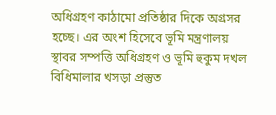অধিগ্রহণ কাঠামো প্রতিষ্ঠার দিকে অগ্রসর হচ্ছে। এর অংশ হিসেবে ভূমি মন্ত্রণালয় স্থাবর সম্পত্তি অধিগ্রহণ ও ভূমি হুকুম দখল বিধিমালার খসড়া প্রস্তুত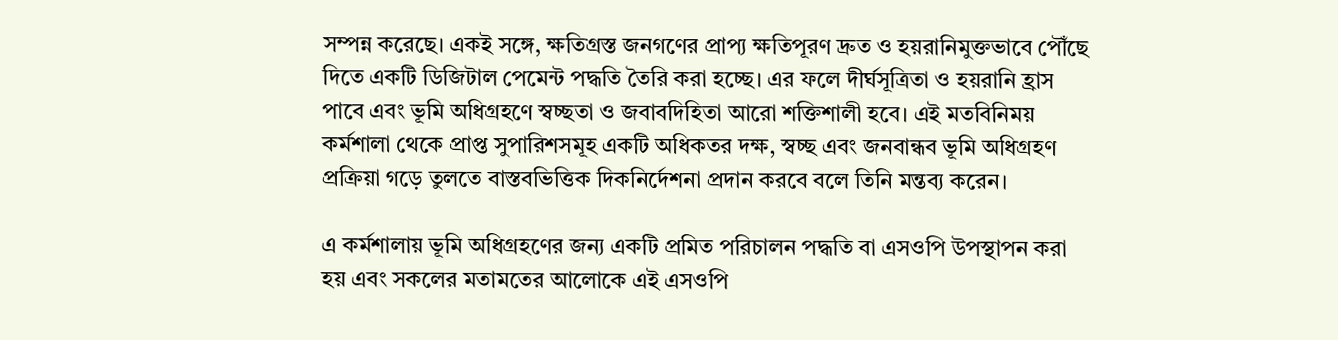সম্পন্ন করেছে। একই সঙ্গে, ক্ষতিগ্রস্ত জনগণের প্রাপ্য ক্ষতিপূরণ দ্রুত ও হয়রানিমুক্তভাবে পৌঁছে দিতে একটি ডিজিটাল পেমেন্ট পদ্ধতি তৈরি করা হচ্ছে। এর ফলে দীর্ঘসূত্রিতা ও হয়রানি হ্রাস পাবে এবং ভূমি অধিগ্রহণে স্বচ্ছতা ও জবাবদিহিতা আরো শক্তিশালী হবে। এই মতবিনিময় কর্মশালা থেকে প্রাপ্ত সুপারিশসমূহ একটি অধিকতর দক্ষ, স্বচ্ছ এবং জনবান্ধব ভূমি অধিগ্রহণ প্রক্রিয়া গড়ে তুলতে বাস্তবভিত্তিক দিকনির্দেশনা প্রদান করবে বলে তিনি মন্তব্য করেন।

এ কর্মশালায় ভূমি অধিগ্রহণের জন‍্য একটি প্রমিত পরিচালন পদ্ধতি বা এসওপি উপস্থাপন করা হয় এবং সকলের মতামতের আলোকে এই এসওপি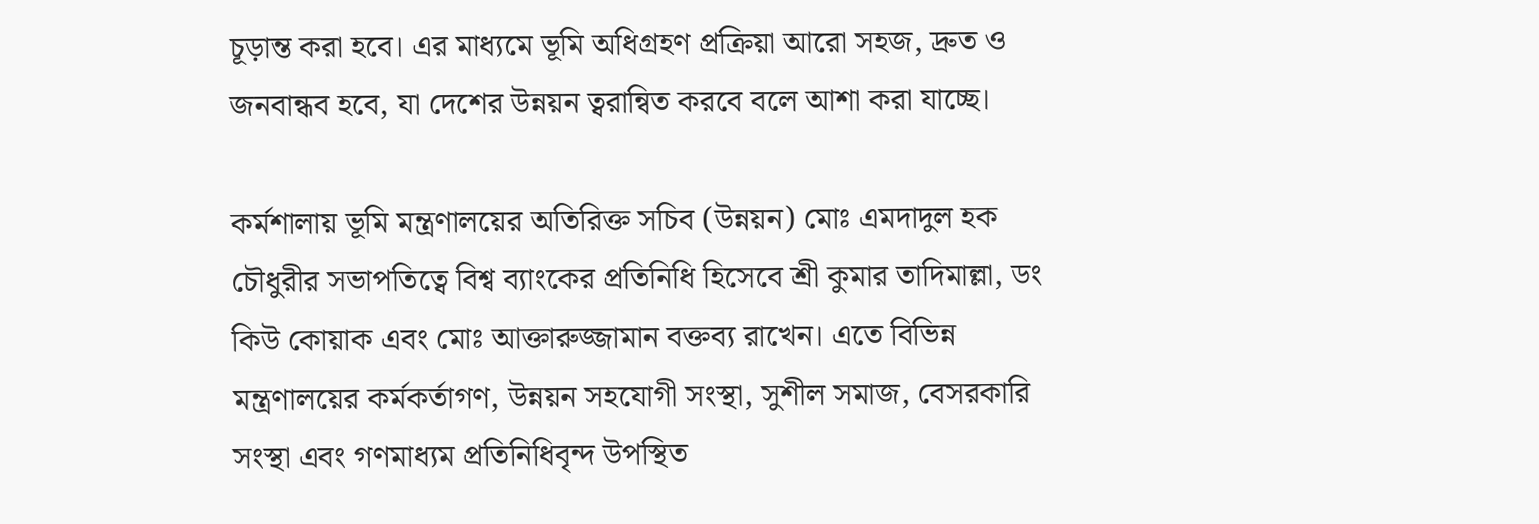চূড়ান্ত করা হবে। এর মাধ্যমে ভূমি অধিগ্রহণ প্রক্রিয়া আরো সহজ, দ্রুত ও জনবান্ধব হবে, যা দেশের উন্নয়ন ত্বরান্বিত করবে বলে আশা করা যাচ্ছে।

কর্মশালায় ভূমি মন্ত্রণালয়ের অতিরিক্ত সচিব (উন্নয়ন) মোঃ এমদাদুল হক চৌধুরীর সভাপতিত্বে বিশ্ব ব্যাংকের প্রতিনিধি হিসেবে শ্রী কুমার তাদিমাল্লা, ডং কিউ কোয়াক এবং মোঃ আক্তারুজ্জামান বক্তব্য রাখেন। এতে বিভিন্ন মন্ত্রণালয়ের কর্মকর্তাগণ, উন্নয়ন সহযোগী সংস্থা, সুশীল সমাজ, বেসরকারি সংস্থা এবং গণমাধ্যম প্রতিনিধিবৃন্দ উপস্থিত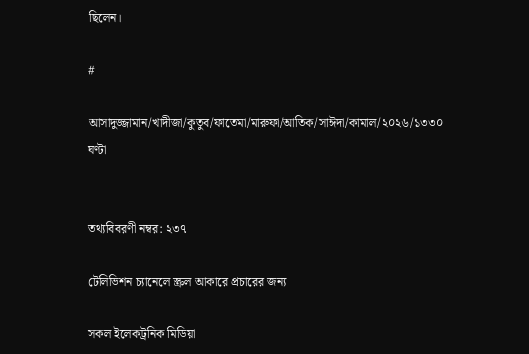ছিলেন।

#

আসাদুজ্জামান/খাদীজা/কুতুব/ফাতেমা/মারুফা/আতিক/সাঈদা/কামাল/২০২৬/১৩৩০ ঘণ্টা


তথ্যবিবরণী নম্বর: ২৩৭

টেলিভিশন চ্যানেলে স্ক্রল আকারে প্রচারের জন্য

সকল ইলেকট্রনিক মিডিয়া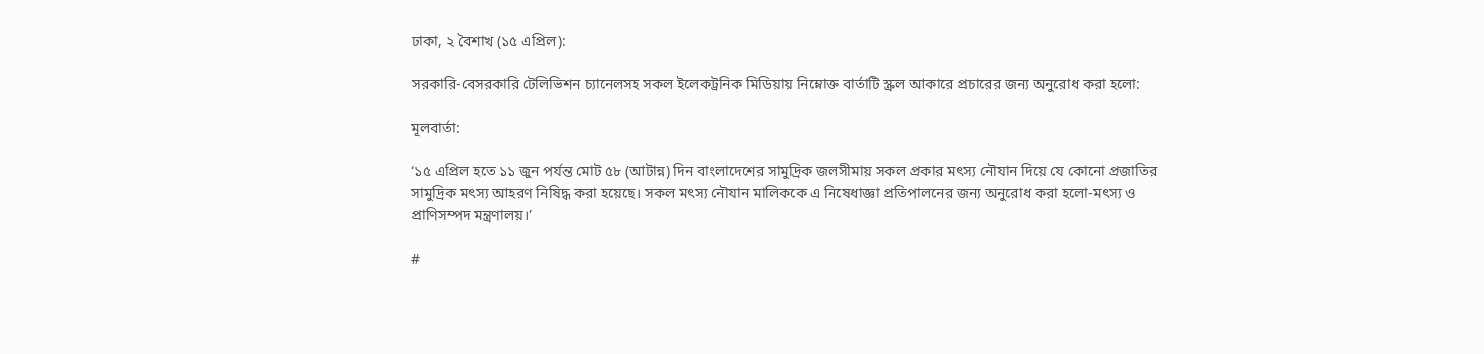ঢাকা, ২ বৈশাখ (১৫ এপ্রিল):

সরকারি-বেসরকারি টেলিভিশন চ্যানেলসহ সকল ইলেকট্রনিক মিডিয়ায় নিম্নোক্ত বার্তাটি স্ক্রল আকারে প্রচারের জন্য অনুরোধ করা হলো:

মূলবার্তা:

‘১৫ এপ্রিল হতে ১১ জুন পর্যন্ত মোট ৫৮ (আটান্ন) দিন বাংলাদেশের সামুদ্রিক জলসীমায় সকল প্রকার মৎস্য নৌযান দিয়ে যে কোনো প্রজাতির সামুদ্রিক মৎস্য আহরণ নিষিদ্ধ করা হয়েছে। সকল মৎস্য নৌযান মালিককে এ নিষেধাজ্ঞা প্রতিপালনের জন্য অনুরোধ করা হলো-মৎস্য ও প্রাণিসম্পদ মন্ত্রণালয়।’

#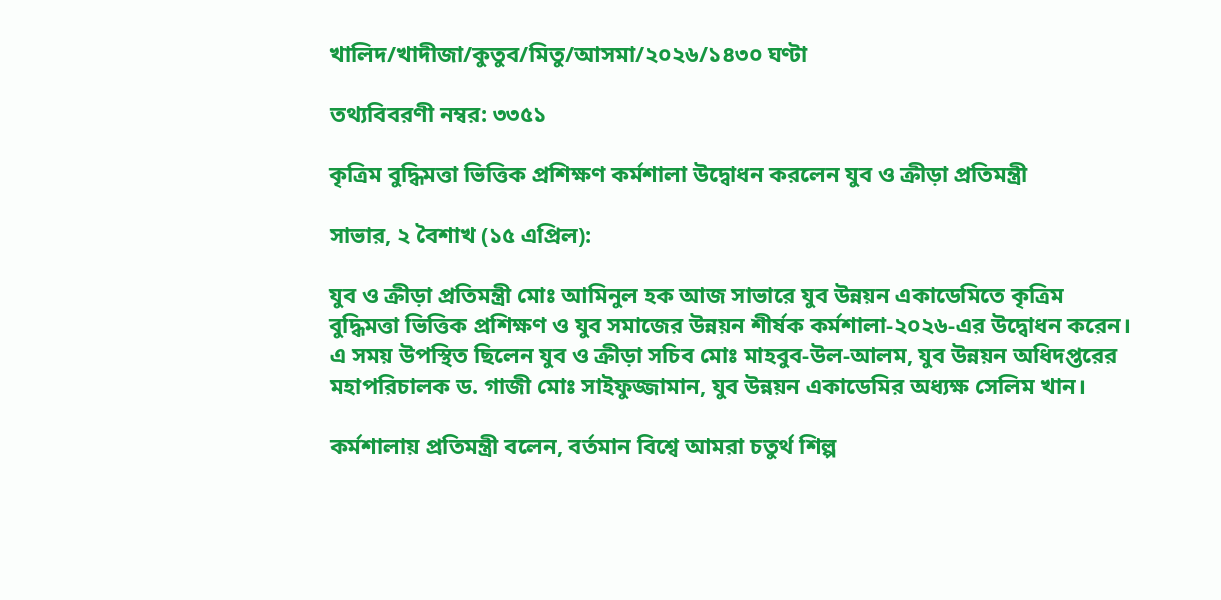খালিদ/খাদীজা/কুতুব/মিতু/আসমা/২০২৬/১৪৩০ ঘণ্টা

তথ্যবিবরণী নম্বর: ৩৩৫১

কৃত্রিম বুদ্ধিমত্তা ভিত্তিক প্রশিক্ষণ কর্মশালা উদ্বোধন করলেন যুব ও ক্রীড়া প্রতিমন্ত্রী

সাভার, ২ বৈশাখ (১৫ এপ্রিল):

যুব ও ক্রীড়া প্রতিমন্ত্রী মোঃ আমিনুল হক আজ সাভারে যুব উন্নয়ন একাডেমিতে কৃত্রিম বুদ্ধিমত্তা ভিত্তিক প্রশিক্ষণ ও যুব সমাজের উন্নয়ন শীর্ষক কর্মশালা-২০২৬-এর উদ্বোধন করেন। এ সময় উপস্থিত ছিলেন যুব ও ক্রীড়া সচিব মোঃ মাহবুব-উল-আলম, যুব উন্নয়ন অধিদপ্তরের মহাপরিচালক ড. গাজী মোঃ সাইফুজ্জামান, যুব উন্নয়ন একাডেমির অধ্যক্ষ সেলিম খান।

কর্মশালায় প্রতিমন্ত্রী বলেন, বর্তমান বিশ্বে আমরা চতুর্থ শিল্প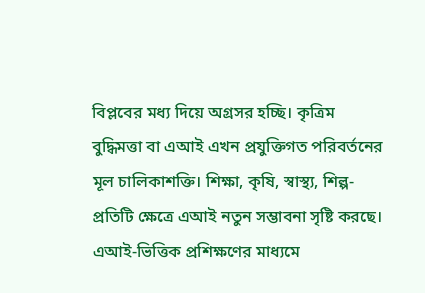বিপ্লবের মধ্য দিয়ে অগ্রসর হচ্ছি। কৃত্রিম বুদ্ধিমত্তা বা এআই এখন প্রযুক্তিগত পরিবর্তনের মূল চালিকাশক্তি। শিক্ষা, কৃষি, স্বাস্থ্য, শিল্প-প্রতিটি ক্ষেত্রে এআই নতুন সম্ভাবনা সৃষ্টি করছে। এআই-ভিত্তিক প্রশিক্ষণের মাধ্যমে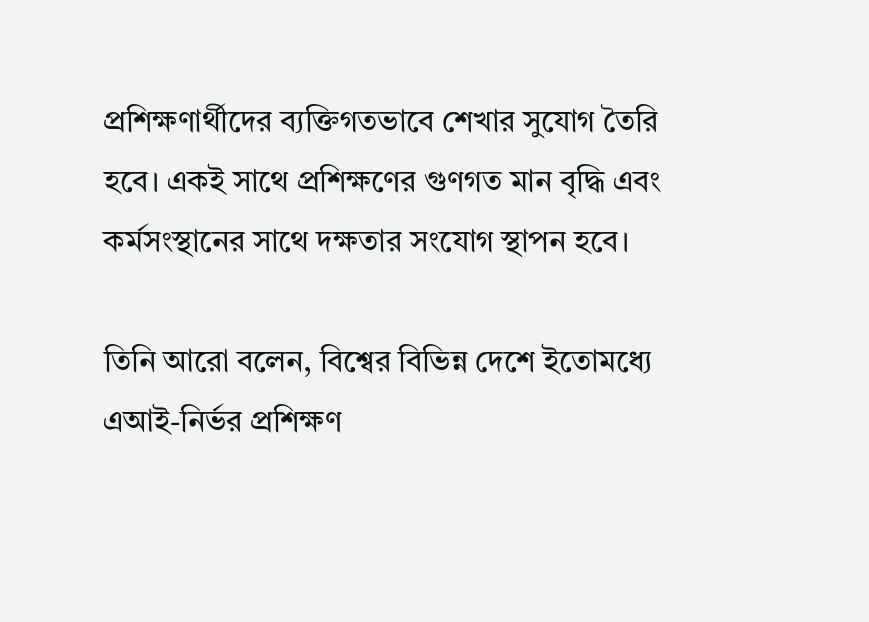প্রশিক্ষণার্থীদের ব্যক্তিগতভাবে শেখার সুযোগ তৈরি হবে। একই সাথে প্রশিক্ষণের গুণগত মান বৃদ্ধি এবং কর্মসংস্থানের সাথে দক্ষতার সংযোগ স্থাপন হবে।

তিনি আরো বলেন, বিশ্বের বিভিন্ন দেশে ইতোমধ্যে এআই-নির্ভর প্রশিক্ষণ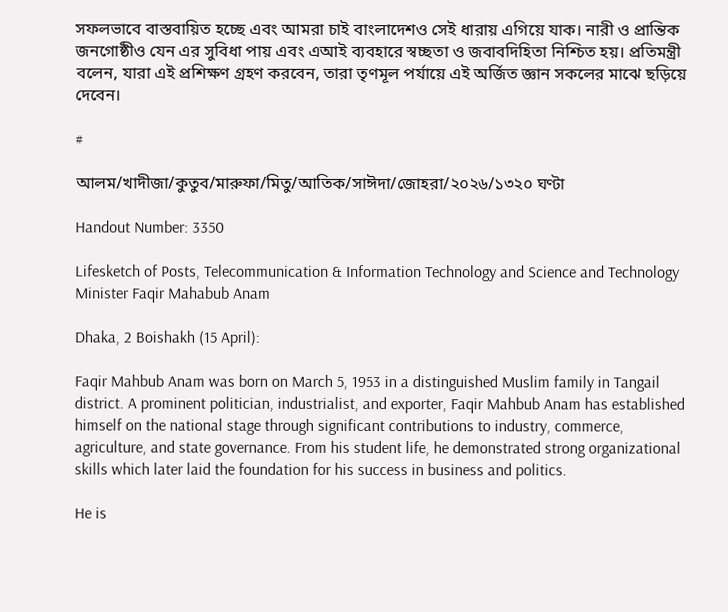সফলভাবে বাস্তবায়িত হচ্ছে এবং আমরা চাই বাংলাদেশও সেই ধারায় এগিয়ে যাক। নারী ও প্রান্তিক জনগোষ্ঠীও যেন এর সুবিধা পায় এবং এআই ব্যবহারে স্বচ্ছতা ও জবাবদিহিতা নিশ্চিত হয়। প্রতিমন্ত্রী বলেন, যারা এই প্রশিক্ষণ গ্রহণ করবেন, তারা তৃণমূল পর্যায়ে এই অর্জিত জ্ঞান সকলের মাঝে ছড়িয়ে দেবেন।

#

আলম/খাদীজা/কুতুব/মারুফা/মিতু/আতিক/সাঈদা/জোহরা/২০২৬/১৩২০ ঘণ্টা

Handout Number: 3350

Lifesketch of Posts, Telecommunication & Information Technology and Science and Technology Minister Faqir Mahabub Anam

Dhaka, 2 Boishakh (15 April):

Faqir Mahbub Anam was born on March 5, 1953 in a distinguished Muslim family in Tangail district. A prominent politician, industrialist, and exporter, Faqir Mahbub Anam has established himself on the national stage through significant contributions to industry, commerce, agriculture, and state governance. From his student life, he demonstrated strong organizational skills which later laid the foundation for his success in business and politics.

He is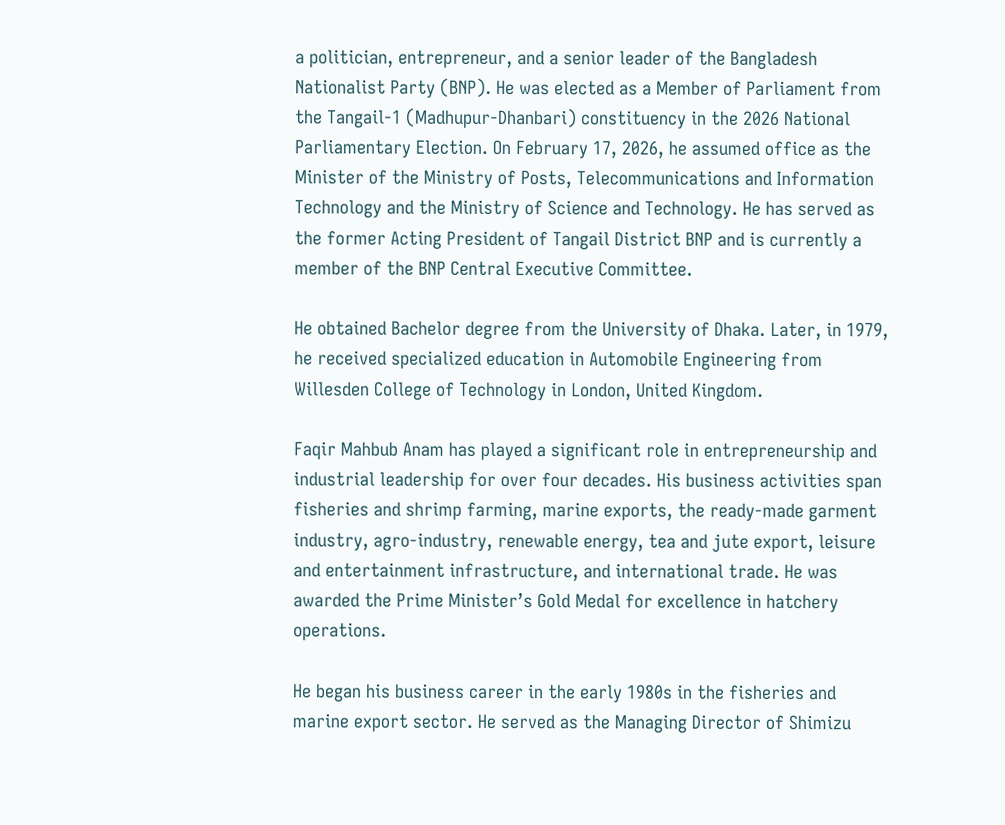a politician, entrepreneur, and a senior leader of the Bangladesh Nationalist Party (BNP). He was elected as a Member of Parliament from the Tangail-1 (Madhupur-Dhanbari) constituency in the 2026 National Parliamentary Election. On February 17, 2026, he assumed office as the Minister of the Ministry of Posts, Telecommunications and Information Technology and the Ministry of Science and Technology. He has served as the former Acting President of Tangail District BNP and is currently a member of the BNP Central Executive Committee.

He obtained Bachelor degree from the University of Dhaka. Later, in 1979, he received specialized education in Automobile Engineering from Willesden College of Technology in London, United Kingdom.

Faqir Mahbub Anam has played a significant role in entrepreneurship and industrial leadership for over four decades. His business activities span fisheries and shrimp farming, marine exports, the ready-made garment industry, agro-industry, renewable energy, tea and jute export, leisure and entertainment infrastructure, and international trade. He was awarded the Prime Minister’s Gold Medal for excellence in hatchery operations.

He began his business career in the early 1980s in the fisheries and marine export sector. He served as the Managing Director of Shimizu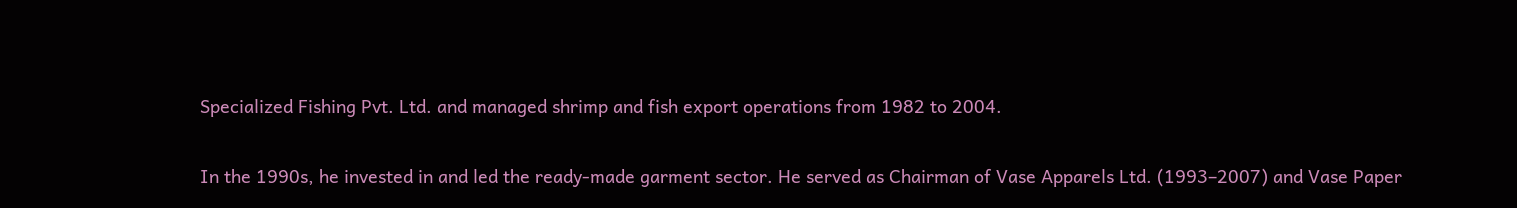Specialized Fishing Pvt. Ltd. and managed shrimp and fish export operations from 1982 to 2004.

In the 1990s, he invested in and led the ready-made garment sector. He served as Chairman of Vase Apparels Ltd. (1993–2007) and Vase Paper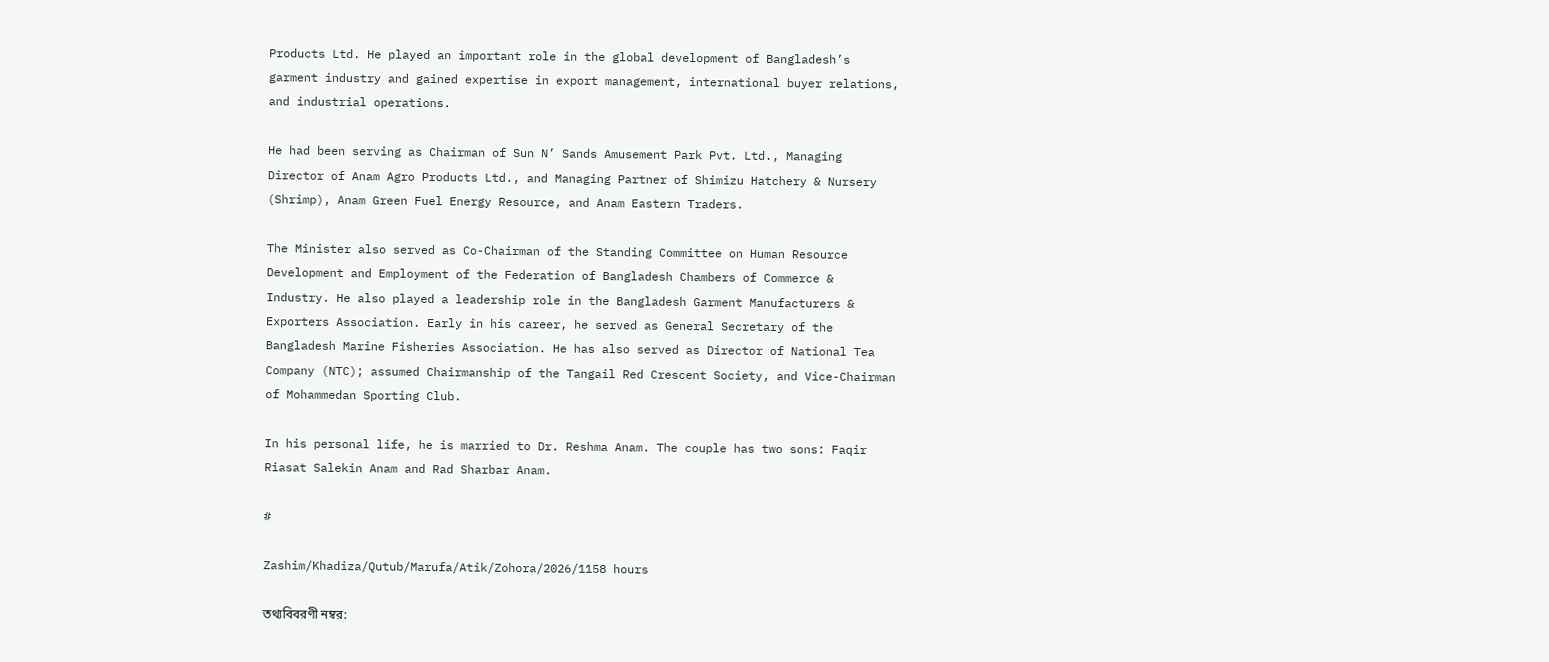Products Ltd. He played an important role in the global development of Bangladesh’s garment industry and gained expertise in export management, international buyer relations, and industrial operations.

He had been serving as Chairman of Sun N’ Sands Amusement Park Pvt. Ltd., Managing Director of Anam Agro Products Ltd., and Managing Partner of Shimizu Hatchery & Nursery (Shrimp), Anam Green Fuel Energy Resource, and Anam Eastern Traders.

The Minister also served as Co-Chairman of the Standing Committee on Human Resource Development and Employment of the Federation of Bangladesh Chambers of Commerce & Industry. He also played a leadership role in the Bangladesh Garment Manufacturers & Exporters Association. Early in his career, he served as General Secretary of the Bangladesh Marine Fisheries Association. He has also served as Director of National Tea Company (NTC); assumed Chairmanship of the Tangail Red Crescent Society, and Vice-Chairman of Mohammedan Sporting Club.

In his personal life, he is married to Dr. Reshma Anam. The couple has two sons: Faqir Riasat Salekin Anam and Rad Sharbar Anam.

#

Zashim/Khadiza/Qutub/Marufa/Atik/Zohora/2026/1158 hours

তথ্যবিবরণী নম্বর: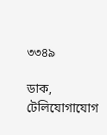৩৩৪৯

ডাক, টেলিযোগাযোগ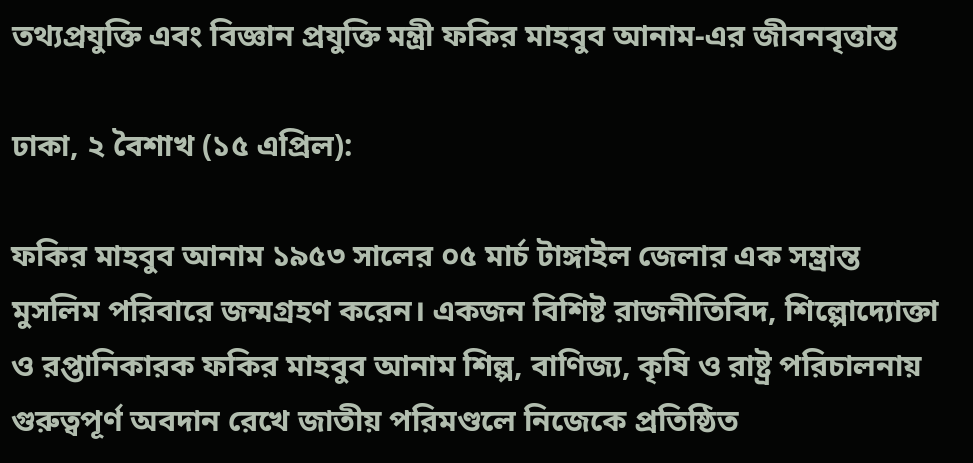তথ্যপ্রযুক্তি এবং বিজ্ঞান প্রযুক্তি মন্ত্রী ফকির মাহবুব আনাম-এর জীবনবৃত্তান্ত

ঢাকা, ২ বৈশাখ (১৫ এপ্রিল):

ফকির মাহবুব আনাম ১৯৫৩ সালের ০৫ মার্চ টাঙ্গাইল জেলার এক সম্ভ্রান্ত মুসলিম পরিবারে জন্মগ্রহণ করেন। একজন বিশিষ্ট রাজনীতিবিদ, শিল্পোদ্যোক্তা ও রপ্তানিকারক ফকির মাহবুব আনাম শিল্প, বাণিজ্য, কৃষি ও রাষ্ট্র পরিচালনায় গুরুত্বপূর্ণ অবদান রেখে জাতীয় পরিমণ্ডলে নিজেকে প্রতিষ্ঠিত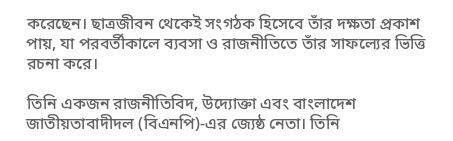করেছেন। ছাত্রজীবন থেকেই সংগঠক হিসেবে তাঁর দক্ষতা প্রকাশ পায়, যা পরবর্তীকালে ব্যবসা ও রাজনীতিতে তাঁর সাফল্যের ভিত্তি রচনা করে।

তিনি একজন রাজনীতিবিদ, উদ্যোক্তা এবং বাংলাদেশ জাতীয়তাবাদীদল (বিএনপি)-এর জ্যেষ্ঠ নেতা। তিনি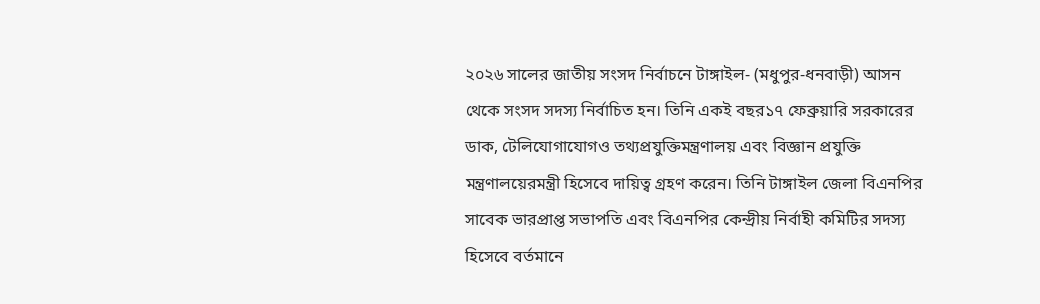২০২৬ সালের জাতীয় সংসদ নির্বাচনে টাঙ্গাইল- (মধুপুর-ধনবাড়ী) আসন থেকে সংসদ সদস্য নির্বাচিত হন। তিনি একই বছর১৭ ফেব্রুয়ারি সরকারের ডাক, টেলিযোগাযোগও তথ্যপ্রযুক্তিমন্ত্রণালয় এবং বিজ্ঞান প্রযুক্তি মন্ত্রণালয়েরমন্ত্রী হিসেবে দায়িত্ব গ্রহণ করেন। তিনি টাঙ্গাইল জেলা বিএনপির সাবেক ভারপ্রাপ্ত সভাপতি এবং বিএনপির কেন্দ্রীয় নির্বাহী কমিটির সদস্য হিসেবে বর্তমানে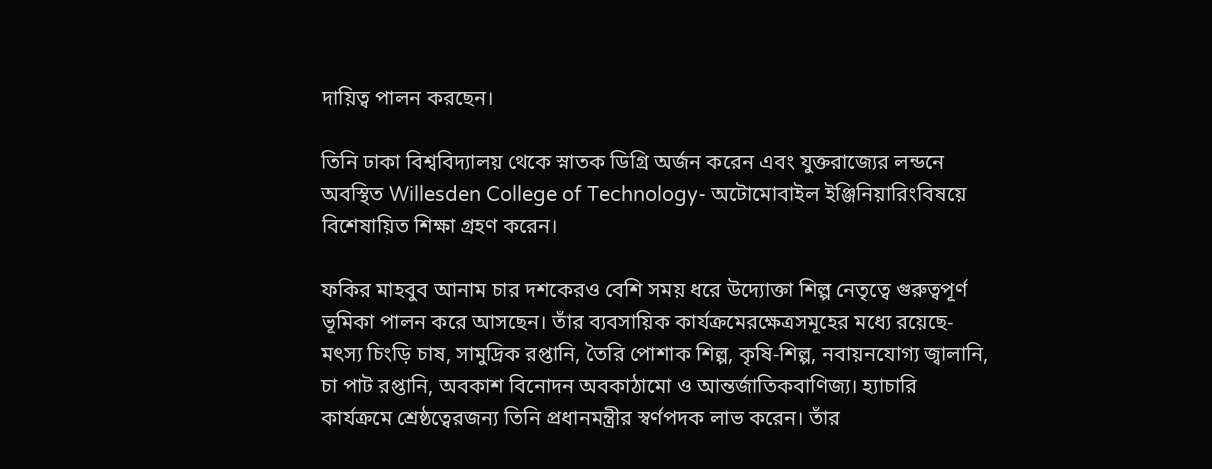দায়িত্ব পালন করছেন।

তিনি ঢাকা বিশ্ববিদ্যালয় থেকে স্নাতক ডিগ্রি অর্জন করেন এবং যুক্তরাজ্যের লন্ডনে অবস্থিত Willesden College of Technology- অটোমোবাইল ইঞ্জিনিয়ারিংবিষয়ে বিশেষায়িত শিক্ষা গ্রহণ করেন।

ফকির মাহবুব আনাম চার দশকেরও বেশি সময় ধরে উদ্যোক্তা শিল্প নেতৃত্বে গুরুত্বপূর্ণ ভূমিকা পালন করে আসছেন। তাঁর ব্যবসায়িক কার্যক্রমেরক্ষেত্রসমূহের মধ্যে রয়েছে-মৎস্য চিংড়ি চাষ, সামুদ্রিক রপ্তানি, তৈরি পোশাক শিল্প, কৃষি-শিল্প, নবায়নযোগ্য জ্বালানি, চা পাট রপ্তানি, অবকাশ বিনোদন অবকাঠামো ও আন্তর্জাতিকবাণিজ্য। হ্যাচারি কার্যক্রমে শ্রেষ্ঠত্বেরজন্য তিনি প্রধানমন্ত্রীর স্বর্ণপদক লাভ করেন। তাঁর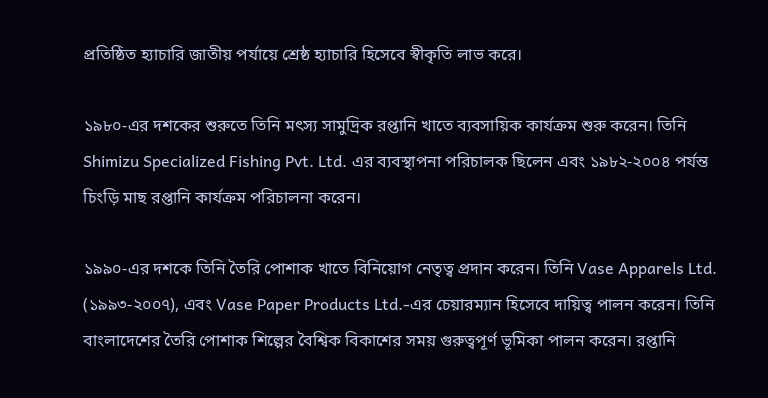প্রতিষ্ঠিত হ্যাচারি জাতীয় পর্যায়ে শ্রেষ্ঠ হ্যাচারি হিসেবে স্বীকৃতি লাভ করে।

১৯৮০-এর দশকের শুরুতে তিনি মৎস্য সামুদ্রিক রপ্তানি খাতে ব্যবসায়িক কার্যক্রম শুরু করেন। তিনি Shimizu Specialized Fishing Pvt. Ltd. এর ব্যবস্থাপনা পরিচালক ছিলেন এবং ১৯৮২-২০০৪ পর্যন্ত চিংড়ি মাছ রপ্তানি কার্যক্রম পরিচালনা করেন।

১৯৯০-এর দশকে তিনি তৈরি পোশাক খাতে বিনিয়োগ নেতৃত্ব প্রদান করেন। তিনি Vase Apparels Ltd. (১৯৯৩-২০০৭), এবং Vase Paper Products Ltd.-এর চেয়ারম্যান হিসেবে দায়িত্ব পালন করেন। তিনি বাংলাদেশের তৈরি পোশাক শিল্পের বৈশ্বিক বিকাশের সময় গুরুত্বপূর্ণ ভূমিকা পালন করেন। রপ্তানি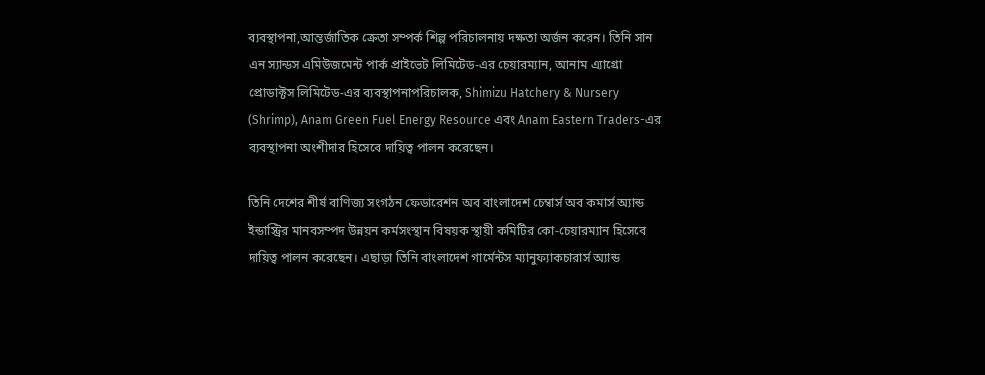ব্যবস্থাপনা,আন্তর্জাতিক ক্রেতা সম্পর্ক শিল্প পরিচালনায় দক্ষতা অর্জন করেন। তিনি সান এন স্যান্ডস এমিউজমেন্ট পার্ক প্রাইভেট লিমিটেড-এর চেয়ারম্যান, আনাম এ্যাগ্রো প্রোডাক্টস লিমিটেড-এর ব্যবস্থাপনাপরিচালক, Shimizu Hatchery & Nursery (Shrimp), Anam Green Fuel Energy Resource এবং Anam Eastern Traders-এর ব্যবস্থাপনা অংশীদার হিসেবে দায়িত্ব পালন করেছেন।

তিনি দেশের শীর্ষ বাণিজ্য সংগঠন ফেডারেশন অব বাংলাদেশ চেম্বার্স অব কমার্স অ্যান্ড ইন্ডাস্ট্রির মানবসম্পদ উন্নয়ন কর্মসংস্থান বিষয়ক স্থায়ী কমিটির কো-চেয়ারম্যান হিসেবে দায়িত্ব পালন করেছেন। এছাড়া তিনি বাংলাদেশ গার্মেন্টস ম্যানুফ্যাকচারার্স অ্যান্ড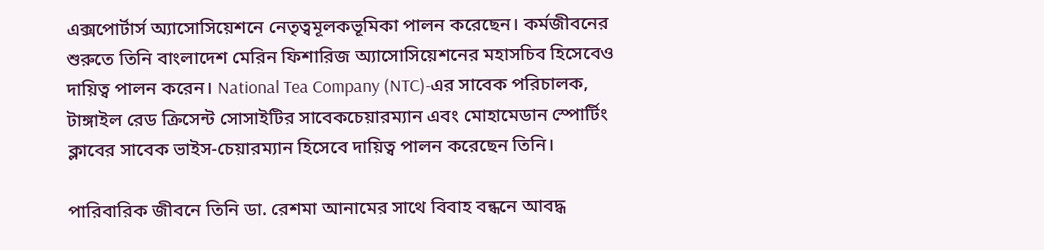এক্সপোর্টার্স অ্যাসোসিয়েশনে নেতৃত্বমূলকভূমিকা পালন করেছেন। কর্মজীবনের শুরুতে তিনি বাংলাদেশ মেরিন ফিশারিজ অ্যাসোসিয়েশনের মহাসচিব হিসেবেও দায়িত্ব পালন করেন। National Tea Company (NTC)-এর সাবেক পরিচালক, টাঙ্গাইল রেড ক্রিসেন্ট সোসাইটির সাবেকচেয়ারম্যান এবং মোহামেডান স্পোর্টিং ক্লাবের সাবেক ভাইস-চেয়ারম্যান হিসেবে দায়িত্ব পালন করেছেন তিনি।

পারিবারিক জীবনে তিনি ডা. রেশমা আনামের সাথে বিবাহ বন্ধনে আবদ্ধ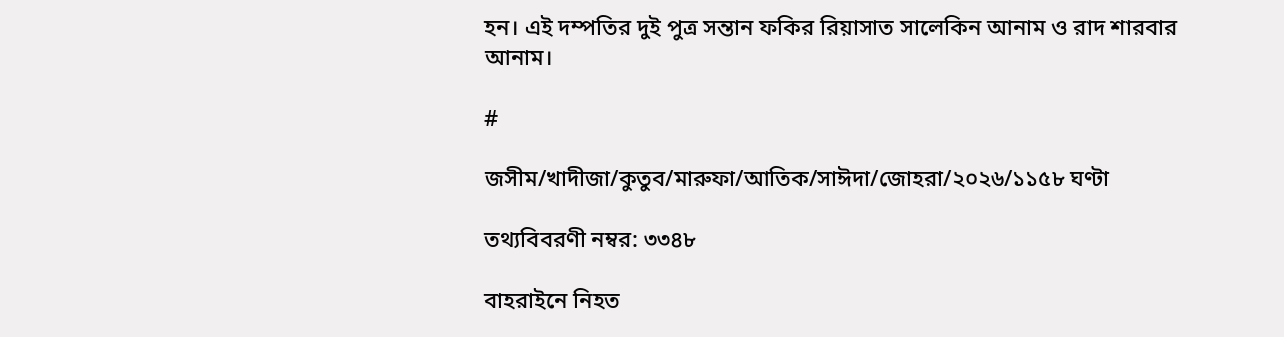হন। এই দম্পতির দুই পুত্র সন্তান ফকির রিয়াসাত সালেকিন আনাম ও রাদ শারবার আনাম।

#

জসীম/খাদীজা/কুতুব/মারুফা/আতিক/সাঈদা/জোহরা/২০২৬/১১৫৮ ঘণ্টা

তথ্যবিবরণী নম্বর: ৩৩৪৮

বাহরাইনে নিহত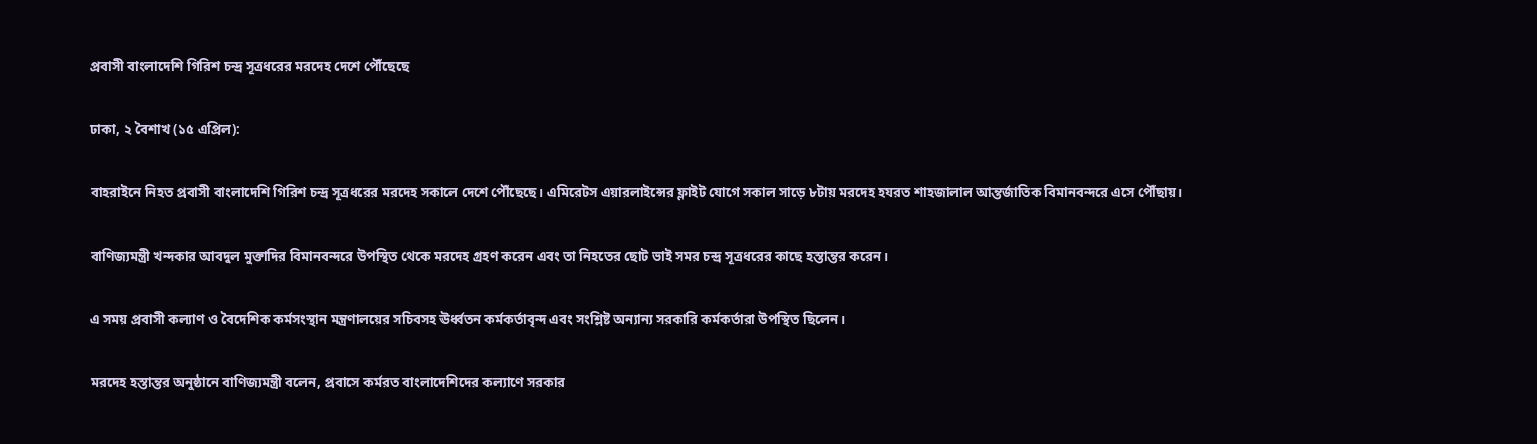প্রবাসী বাংলাদেশি গিরিশ চন্দ্র সূত্রধরের মরদেহ দেশে পৌঁছেছে

ঢাকা, ২ বৈশাখ (১৫ এপ্রিল):

বাহরাইনে নিহত প্রবাসী বাংলাদেশি গিরিশ চন্দ্র সূত্রধরের মরদেহ সকালে দেশে পৌঁছেছে। এমিরেটস এয়ারলাইন্সের ফ্লাইট যোগে সকাল সাড়ে ৮টায় মরদেহ হযরত শাহজালাল আন্তর্জাতিক বিমানবন্দরে এসে পৌঁছায়।

বাণিজ্যমন্ত্রী খন্দকার আবদুল মুক্তাদির বিমানবন্দরে উপস্থিত থেকে মরদেহ গ্রহণ করেন এবং তা নিহতের ছোট ভাই সমর চন্দ্র সূত্রধরের কাছে হস্তান্তর করেন।

এ সময় প্রবাসী কল্যাণ ও বৈদেশিক কর্মসংস্থান মন্ত্রণালয়ের সচিবসহ ঊর্ধ্বতন কর্মকর্তাবৃন্দ এবং সংশ্লিষ্ট অন্যান্য সরকারি কর্মকর্তারা উপস্থিত ছিলেন।

মরদেহ হস্তান্তর অনুষ্ঠানে বাণিজ্যমন্ত্রী বলেন, প্রবাসে কর্মরত বাংলাদেশিদের কল্যাণে সরকার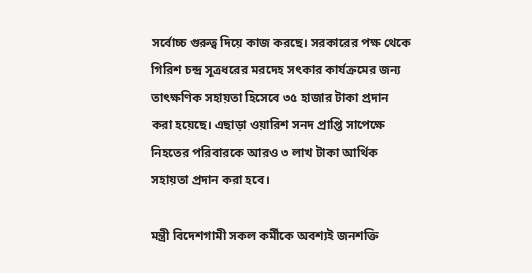সর্বোচ্চ গুরুত্ব দিয়ে কাজ করছে। সরকারের পক্ষ থেকে গিরিশ চন্দ্র সূত্রধরের মরদেহ সৎকার কার্যক্রমের জন্য তাৎক্ষণিক সহায়তা হিসেবে ৩৫ হাজার টাকা প্রদান করা হয়েছে। এছাড়া ওয়ারিশ সনদ প্রাপ্তি সাপেক্ষে নিহতের পরিবারকে আরও ৩ লাখ টাকা আর্থিক সহায়তা প্রদান করা হবে।

মন্ত্রী বিদেশগামী সকল কর্মীকে অবশ্যই জনশক্তি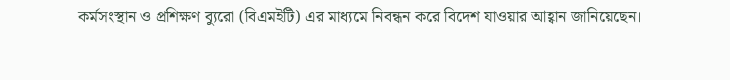কর্মসংস্থান ও প্রশিক্ষণ ব্যুরো (বিএমইটি) এর মাধ্যমে নিবন্ধন করে বিদেশ যাওয়ার আহ্বান জানিয়েছেন।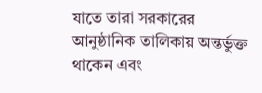যাতে তারা সরকারের আনুষ্ঠানিক তালিকায় অন্তর্ভুক্ত থাকেন এবং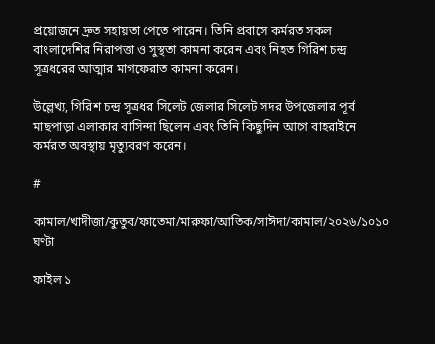প্রয়োজনে দ্রুত সহায়তা পেতে পারেন। তিনি প্রবাসে কর্মরত সকল বাংলাদেশির নিরাপত্তা ও সুস্থতা কামনা করেন এবং নিহত গিরিশ চন্দ্র সূত্রধরের আত্মার মাগফেরাত কামনা করেন।

উল্লেখ্য, গিরিশ চন্দ্র সূত্রধর সিলেট জেলার সিলেট সদর উপজেলার পূর্ব মাছপাড়া এলাকার বাসিন্দা ছিলেন এবং তিনি কিছুদিন আগে বাহরাইনে কর্মরত অবস্থায় মৃত্যুবরণ করেন।

#

কামাল/খাদীজা/কুতুব/ফাতেমা/মারুফা/আতিক/সাঈদা/কামাল/২০২৬/১০১০ ঘণ্টা

ফাইল ১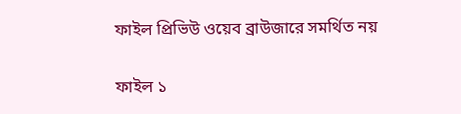ফাইল প্রিভিউ ওয়েব ব্রাউজারে সমর্থিত নয়

ফাইল ১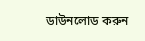ডাউনলোড করুন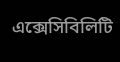এক্সেসিবিলিটি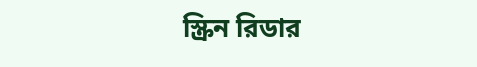স্ক্রিন রিডার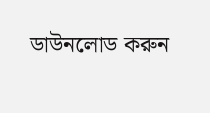ডাউনলোড করুন